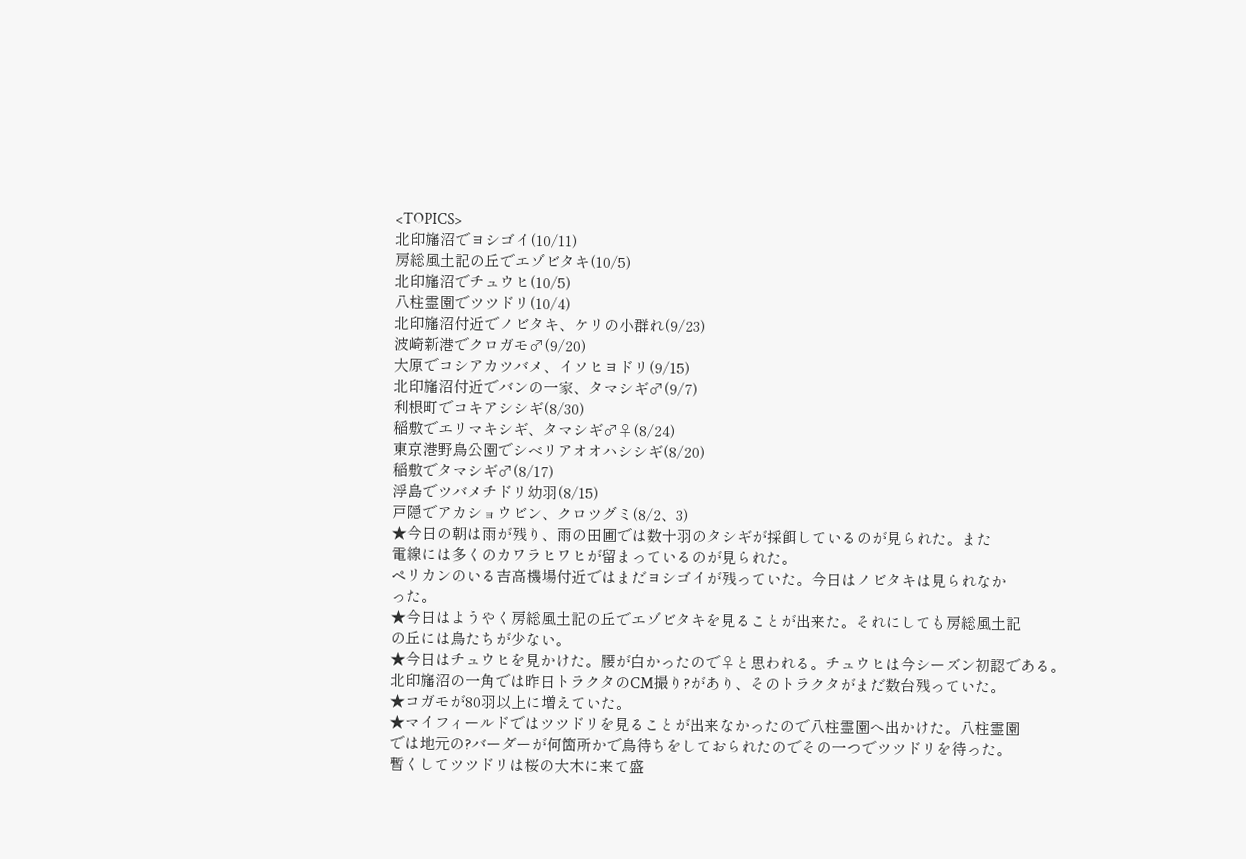<TOPICS>
北印旛沼でヨシゴイ(10/11)
房総風土記の丘でエゾビタキ(10/5)
北印旛沼でチュウヒ(10/5)
八柱霊園でツツドリ(10/4)
北印旛沼付近でノビタキ、ケリの小群れ(9/23)
波崎新港でクロガモ♂(9/20)
大原でコシアカツバメ、イソヒヨドリ(9/15)
北印旛沼付近でバンの一家、タマシギ♂(9/7)
利根町でコキアシシギ(8/30)
稲敷でエリマキシギ、タマシギ♂♀(8/24)
東京港野鳥公園でシベリアオオハシシギ(8/20)
稲敷でタマシギ♂(8/17)
浮島でツバメチドリ幼羽(8/15)
戸隠でアカショウビン、クロツグミ(8/2、3)
★今日の朝は雨が残り、雨の田圃では数十羽のタシギが採餌しているのが見られた。また
電線には多くのカワラヒワヒが留まっているのが見られた。
ペリカンのいる吉高機場付近ではまだヨシゴイが残っていた。今日はノビタキは見られなか
った。
★今日はようやく房総風土記の丘でエゾビタキを見ることが出来た。それにしても房総風土記
の丘には鳥たちが少ない。
★今日はチュウヒを見かけた。腰が白かったので♀と思われる。チュウヒは今シーズン初認である。
北印旛沼の一角では昨日トラクタのCM撮り?があり、そのトラクタがまだ数台残っていた。
★コガモが80羽以上に増えていた。
★マイフィールドではツツドリを見ることが出来なかったので八柱霊園へ出かけた。八柱霊園
では地元の?バーダーが何箇所かで鳥待ちをしておられたのでその一つでツツドリを待った。
暫くしてツツドリは桜の大木に来て盛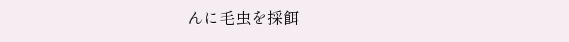んに毛虫を採餌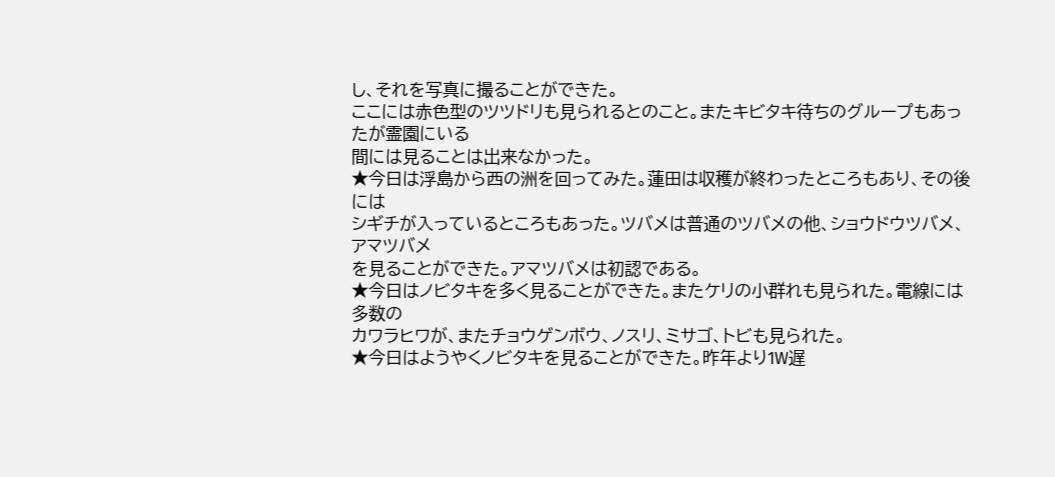し、それを写真に撮ることができた。
ここには赤色型のツツドリも見られるとのこと。またキビタキ待ちのグループもあったが霊園にいる
間には見ることは出来なかった。
★今日は浮島から西の洲を回ってみた。蓮田は収穫が終わったところもあり、その後には
シギチが入っているところもあった。ツバメは普通のツバメの他、ショウドウツバメ、アマツバメ
を見ることができた。アマツバメは初認である。
★今日はノビタキを多く見ることができた。またケリの小群れも見られた。電線には多数の
カワラヒワが、またチョウゲンボウ、ノスリ、ミサゴ、トビも見られた。
★今日はようやくノビタキを見ることができた。昨年より1W遅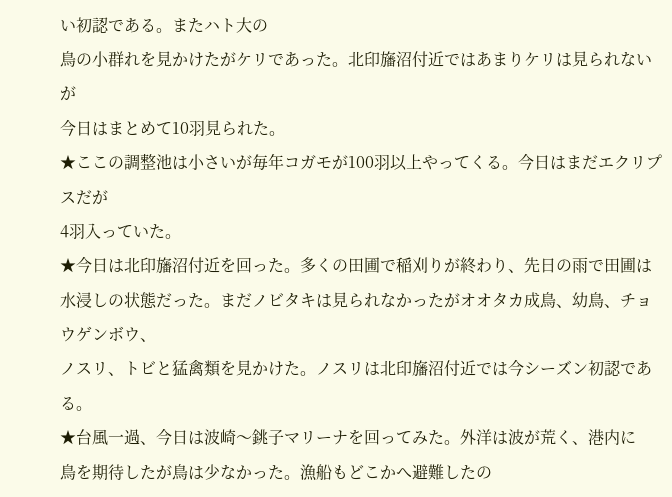い初認である。またハト大の
鳥の小群れを見かけたがケリであった。北印旛沼付近ではあまりケリは見られないが
今日はまとめて10羽見られた。
★ここの調整池は小さいが毎年コガモが100羽以上やってくる。今日はまだエクリプスだが
4羽入っていた。
★今日は北印旛沼付近を回った。多くの田圃で稲刈りが終わり、先日の雨で田圃は
水浸しの状態だった。まだノビタキは見られなかったがオオタカ成鳥、幼鳥、チョウゲンボウ、
ノスリ、トビと猛禽類を見かけた。ノスリは北印旛沼付近では今シーズン初認である。
★台風一過、今日は波崎〜銚子マリーナを回ってみた。外洋は波が荒く、港内に
鳥を期待したが鳥は少なかった。漁船もどこかへ避難したの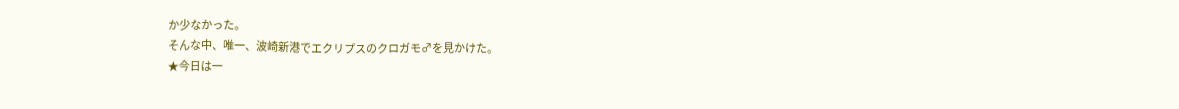か少なかった。
そんな中、唯一、波崎新港でエクリプスのクロガモ♂を見かけた。
★今日は一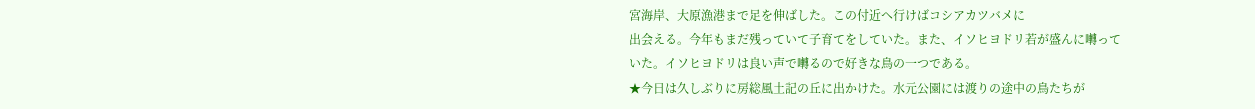宮海岸、大原漁港まで足を伸ばした。この付近へ行けばコシアカツバメに
出会える。今年もまだ残っていて子育てをしていた。また、イソヒヨドリ若が盛んに囀って
いた。イソヒヨドリは良い声で囀るので好きな鳥の一つである。
★今日は久しぶりに房総風土記の丘に出かけた。水元公園には渡りの途中の鳥たちが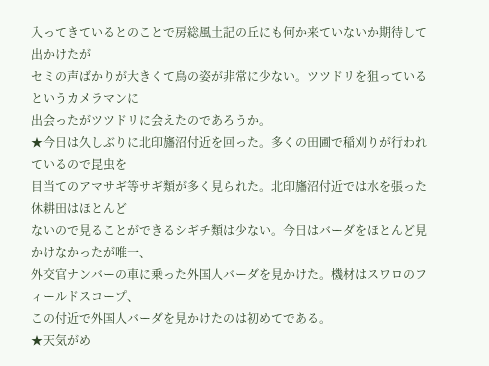入ってきているとのことで房総風土記の丘にも何か来ていないか期待して出かけたが
セミの声ばかりが大きくて鳥の姿が非常に少ない。ツツドリを狙っているというカメラマンに
出会ったがツツドリに会えたのであろうか。
★今日は久しぶりに北印旛沼付近を回った。多くの田圃で稲刈りが行われているので昆虫を
目当てのアマサギ等サギ類が多く見られた。北印旛沼付近では水を張った休耕田はほとんど
ないので見ることができるシギチ類は少ない。今日はバーダをほとんど見かけなかったが唯一、
外交官ナンバーの車に乗った外国人バーダを見かけた。機材はスワロのフィールドスコープ、
この付近で外国人バーダを見かけたのは初めてである。
★天気がめ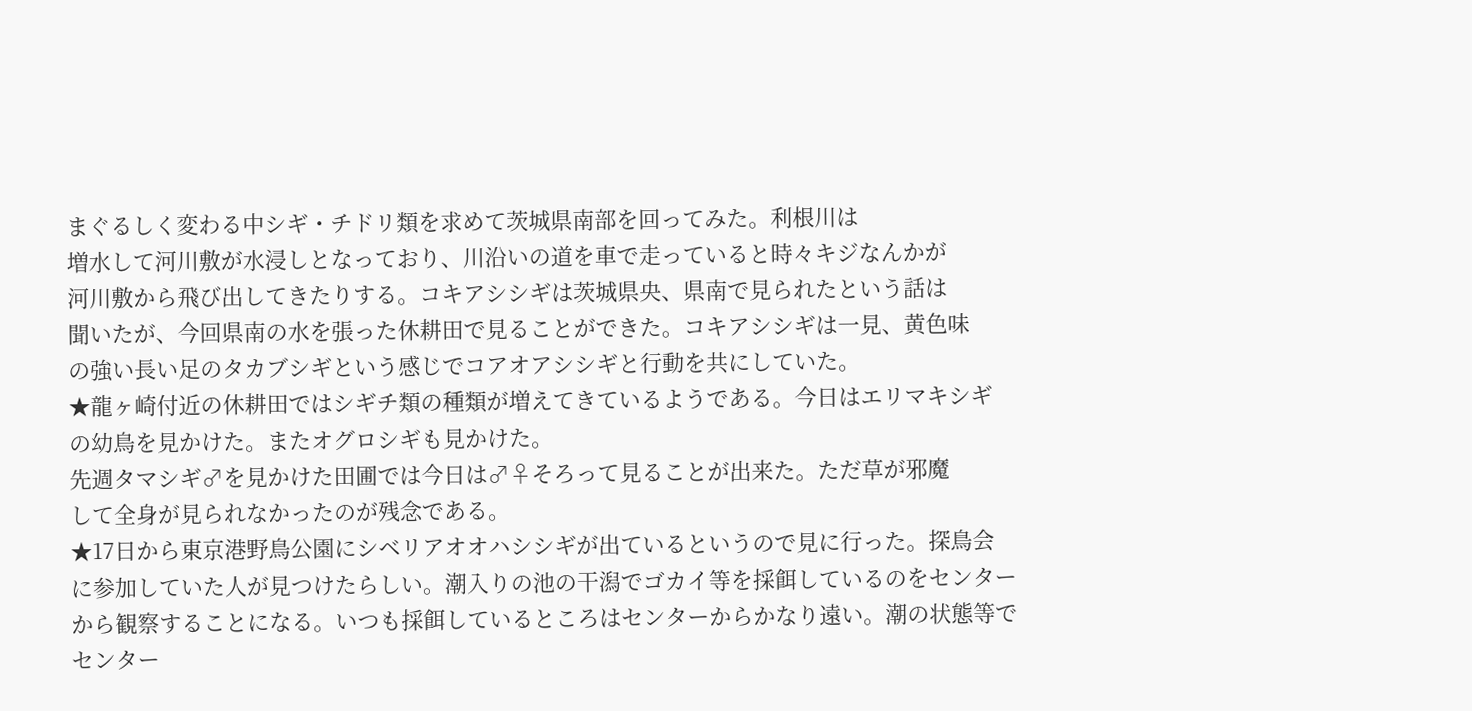まぐるしく変わる中シギ・チドリ類を求めて茨城県南部を回ってみた。利根川は
増水して河川敷が水浸しとなっており、川沿いの道を車で走っていると時々キジなんかが
河川敷から飛び出してきたりする。コキアシシギは茨城県央、県南で見られたという話は
聞いたが、今回県南の水を張った休耕田で見ることができた。コキアシシギは一見、黄色味
の強い長い足のタカブシギという感じでコアオアシシギと行動を共にしていた。
★龍ヶ崎付近の休耕田ではシギチ類の種類が増えてきているようである。今日はエリマキシギ
の幼鳥を見かけた。またオグロシギも見かけた。
先週タマシギ♂を見かけた田圃では今日は♂♀そろって見ることが出来た。ただ草が邪魔
して全身が見られなかったのが残念である。
★17日から東京港野鳥公園にシベリアオオハシシギが出ているというので見に行った。探鳥会
に参加していた人が見つけたらしい。潮入りの池の干潟でゴカイ等を採餌しているのをセンター
から観察することになる。いつも採餌しているところはセンターからかなり遠い。潮の状態等で
センター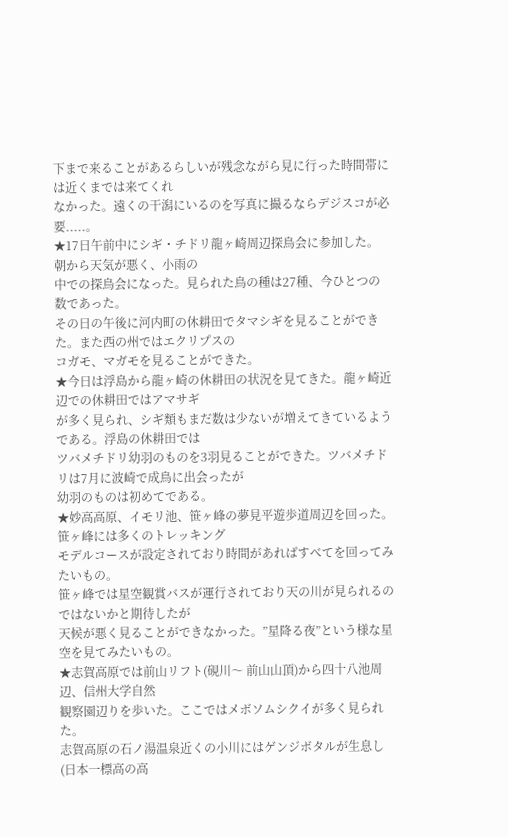下まで来ることがあるらしいが残念ながら見に行った時間帯には近くまでは来てくれ
なかった。遠くの干潟にいるのを写真に撮るならデジスコが必要.....。
★17日午前中にシギ・チドリ龍ヶ崎周辺探鳥会に参加した。朝から天気が悪く、小雨の
中での探鳥会になった。見られた鳥の種は27種、今ひとつの数であった。
その日の午後に河内町の休耕田でタマシギを見ることができた。また西の州ではエクリプスの
コガモ、マガモを見ることができた。
★今日は浮島から龍ヶ崎の休耕田の状況を見てきた。龍ヶ崎近辺での休耕田ではアマサギ
が多く見られ、シギ類もまだ数は少ないが増えてきているようである。浮島の休耕田では
ツバメチドリ幼羽のものを3羽見ることができた。ツバメチドリは7月に波崎で成鳥に出会ったが
幼羽のものは初めてである。
★妙高高原、イモリ池、笹ヶ峰の夢見平遊歩道周辺を回った。笹ヶ峰には多くのトレッキング
モデルコースが設定されており時間があればすべてを回ってみたいもの。
笹ヶ峰では星空観賞バスが運行されており天の川が見られるのではないかと期待したが
天候が悪く見ることができなかった。”星降る夜”という様な星空を見てみたいもの。
★志賀高原では前山リフト(硯川〜 前山山頂)から四十八池周辺、信州大学自然
観察園辺りを歩いた。ここではメボソムシクイが多く見られた。
志賀高原の石ノ湯温泉近くの小川にはゲンジボタルが生息し(日本一標高の高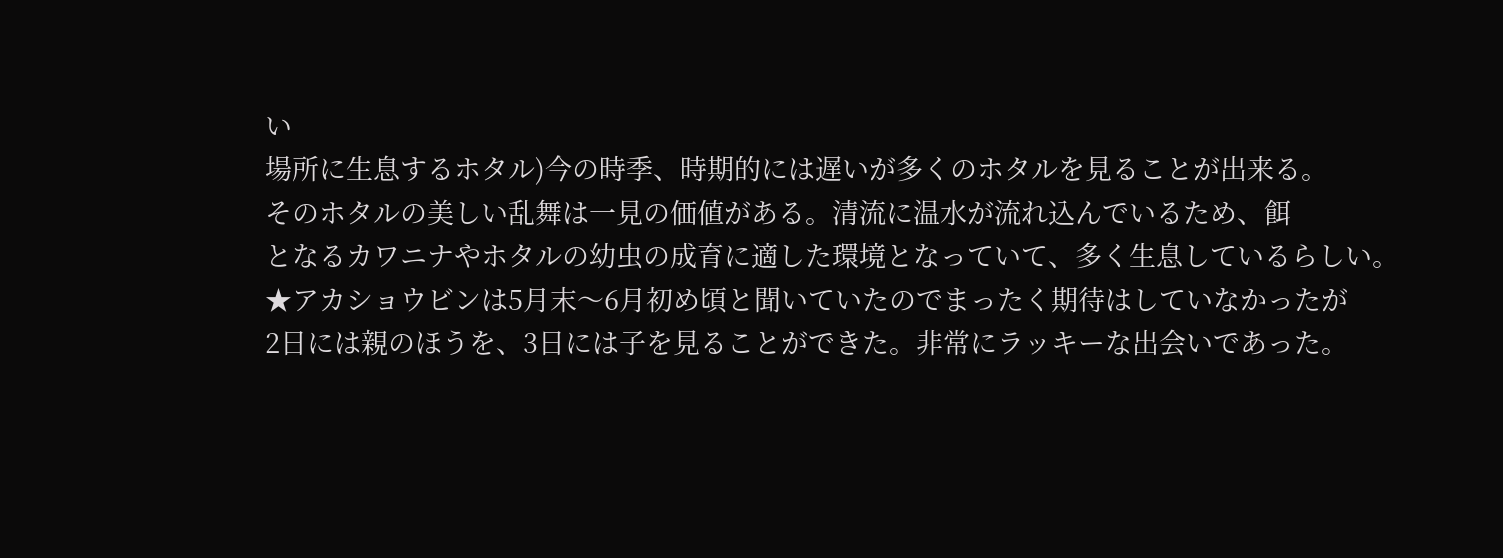い
場所に生息するホタル)今の時季、時期的には遅いが多くのホタルを見ることが出来る。
そのホタルの美しい乱舞は一見の価値がある。清流に温水が流れ込んでいるため、餌
となるカワニナやホタルの幼虫の成育に適した環境となっていて、多く生息しているらしい。
★アカショウビンは5月末〜6月初め頃と聞いていたのでまったく期待はしていなかったが
2日には親のほうを、3日には子を見ることができた。非常にラッキーな出会いであった。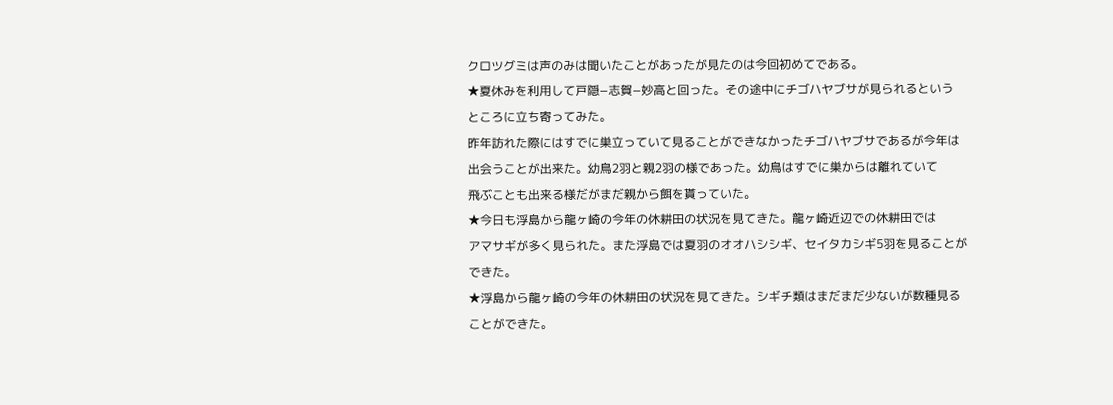クロツグミは声のみは聞いたことがあったが見たのは今回初めてである。
★夏休みを利用して戸隠−志賀−妙高と回った。その途中にチゴハヤブサが見られるという
ところに立ち寄ってみた。
昨年訪れた際にはすでに巣立っていて見ることができなかったチゴハヤブサであるが今年は
出会うことが出来た。幼鳥2羽と親2羽の様であった。幼鳥はすでに巣からは離れていて
飛ぶことも出来る様だがまだ親から餌を貰っていた。
★今日も浮島から龍ヶ崎の今年の休耕田の状況を見てきた。龍ヶ崎近辺での休耕田では
アマサギが多く見られた。また浮島では夏羽のオオハシシギ、セイタカシギ5羽を見ることが
できた。
★浮島から龍ヶ崎の今年の休耕田の状況を見てきた。シギチ類はまだまだ少ないが数種見る
ことができた。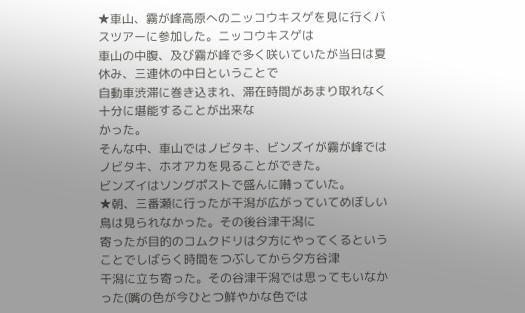★車山、霧が峰高原へのニッコウキスゲを見に行くバスツアーに参加した。ニッコウキスゲは
車山の中腹、及び霧が峰で多く咲いていたが当日は夏休み、三連休の中日ということで
自動車渋滞に巻き込まれ、滞在時間があまり取れなく十分に堪能することが出来な
かった。
そんな中、車山ではノビタキ、ビンズイが霧が峰ではノビタキ、ホオアカを見ることができた。
ビンズイはソングポストで盛んに囀っていた。
★朝、三番瀬に行ったが干潟が広がっていてめぼしい鳥は見られなかった。その後谷津干潟に
寄ったが目的のコムクドリは夕方にやってくるということでしばらく時間をつぶしてから夕方谷津
干潟に立ち寄った。その谷津干潟では思ってもいなかった(嘴の色が今ひとつ鮮やかな色では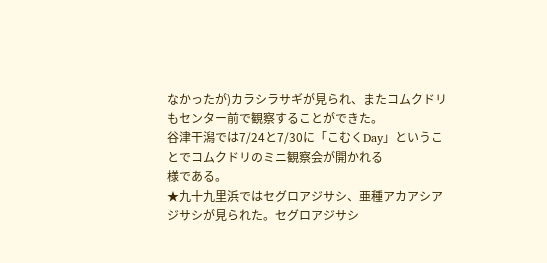なかったが)カラシラサギが見られ、またコムクドリもセンター前で観察することができた。
谷津干潟では7/24と7/30に「こむくDay」ということでコムクドリのミニ観察会が開かれる
様である。
★九十九里浜ではセグロアジサシ、亜種アカアシアジサシが見られた。セグロアジサシ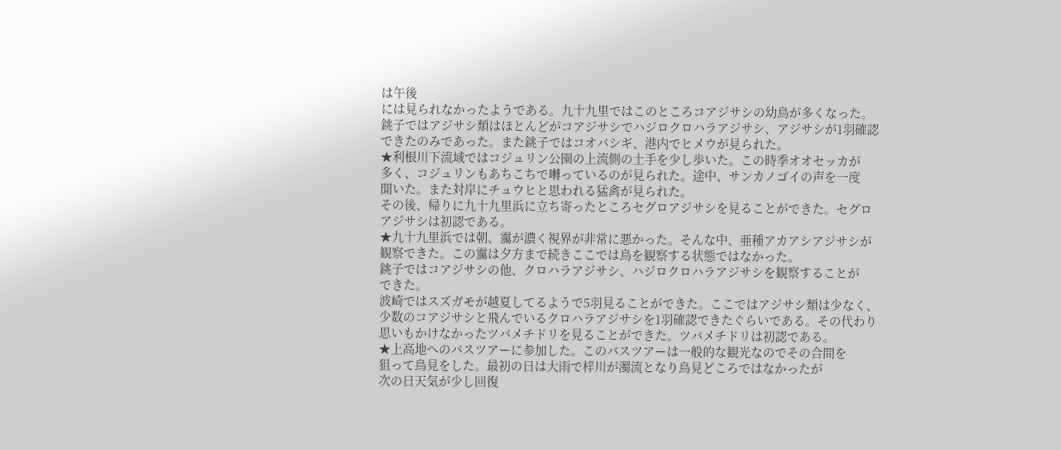は午後
には見られなかったようである。九十九里ではこのところコアジサシの幼鳥が多くなった。
銚子ではアジサシ類はほとんどがコアジサシでハジロクロハラアジサシ、アジサシが1羽確認
できたのみであった。また銚子ではコオバシギ、港内でヒメウが見られた。
★利根川下流域ではコジュリン公園の上流側の土手を少し歩いた。この時季オオセッカが
多く、コジュリンもあちこちで囀っているのが見られた。途中、サンカノゴイの声を一度
聞いた。また対岸にチュウヒと思われる猛禽が見られた。
その後、帰りに九十九里浜に立ち寄ったところセグロアジサシを見ることができた。セグロ
アジサシは初認である。
★九十九里浜では朝、靄が濃く視界が非常に悪かった。そんな中、亜種アカアシアジサシが
観察できた。この靄は夕方まで続きここでは鳥を観察する状態ではなかった。
銚子ではコアジサシの他、クロハラアジサシ、ハジロクロハラアジサシを観察することが
できた。
波崎ではスズガモが越夏してるようで5羽見ることができた。ここではアジサシ類は少なく、
少数のコアジサシと飛んでいるクロハラアジサシを1羽確認できたぐらいである。その代わり
思いもかけなかったツバメチドリを見ることができた。ツバメチドリは初認である。
★上高地へのバスツアーに参加した。このバスツアーは一般的な観光なのでその合間を
狙って鳥見をした。最初の日は大雨で梓川が濁流となり鳥見どころではなかったが
次の日天気が少し回復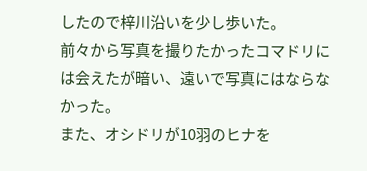したので梓川沿いを少し歩いた。
前々から写真を撮りたかったコマドリには会えたが暗い、遠いで写真にはならなかった。
また、オシドリが10羽のヒナを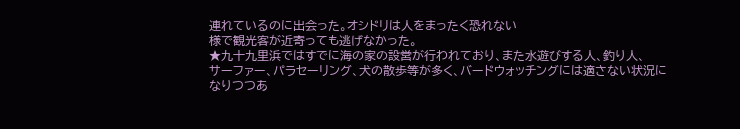連れているのに出会った。オシドリは人をまったく恐れない
様で観光客が近寄っても逃げなかった。
★九十九里浜ではすでに海の家の設営が行われており、また水遊びする人、釣り人、
サーファー、パラセーリング、犬の散歩等が多く、バードウォッチングには適さない状況に
なりつつあ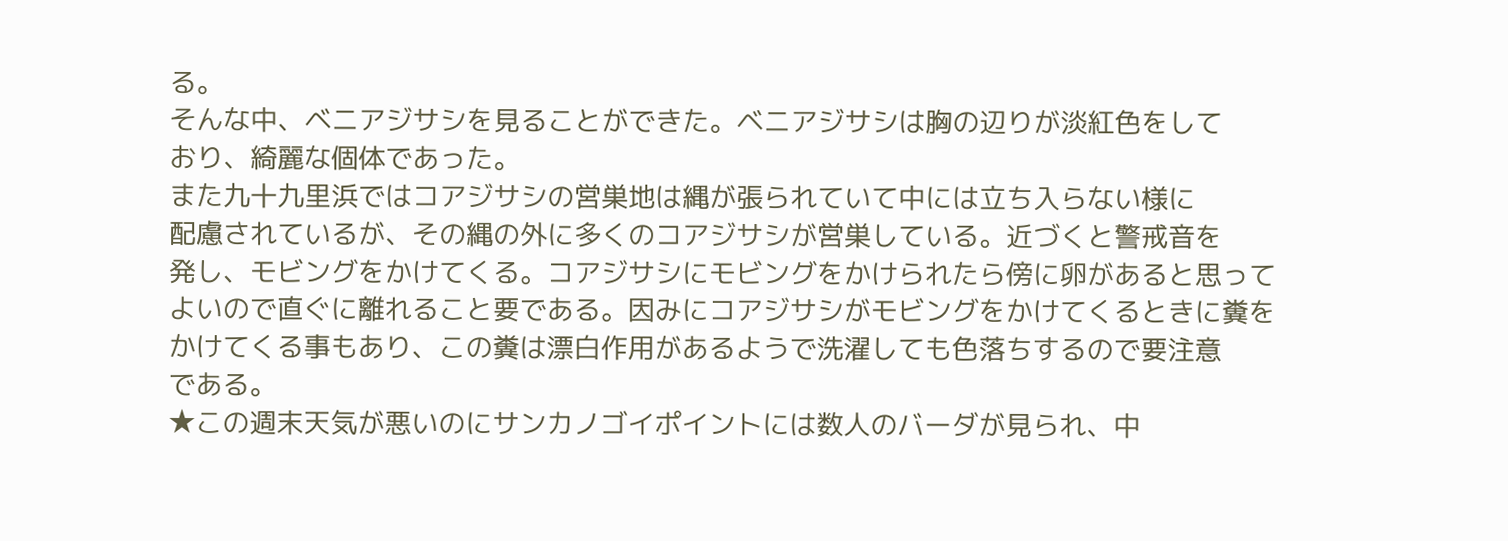る。
そんな中、ベニアジサシを見ることができた。ベニアジサシは胸の辺りが淡紅色をして
おり、綺麗な個体であった。
また九十九里浜ではコアジサシの営巣地は縄が張られていて中には立ち入らない様に
配慮されているが、その縄の外に多くのコアジサシが営巣している。近づくと警戒音を
発し、モビングをかけてくる。コアジサシにモビングをかけられたら傍に卵があると思って
よいので直ぐに離れること要である。因みにコアジサシがモビングをかけてくるときに糞を
かけてくる事もあり、この糞は漂白作用があるようで洗濯しても色落ちするので要注意
である。
★この週末天気が悪いのにサンカノゴイポイントには数人のバーダが見られ、中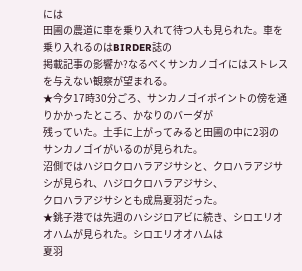には
田圃の農道に車を乗り入れて待つ人も見られた。車を乗り入れるのはBIRDER誌の
掲載記事の影響か?なるべくサンカノゴイにはストレスを与えない観察が望まれる。
★今夕17時30分ごろ、サンカノゴイポイントの傍を通りかかったところ、かなりのバーダが
残っていた。土手に上がってみると田圃の中に2羽のサンカノゴイがいるのが見られた。
沼側ではハジロクロハラアジサシと、クロハラアジサシが見られ、ハジロクロハラアジサシ、
クロハラアジサシとも成鳥夏羽だった。
★銚子港では先週のハシジロアビに続き、シロエリオオハムが見られた。シロエリオオハムは
夏羽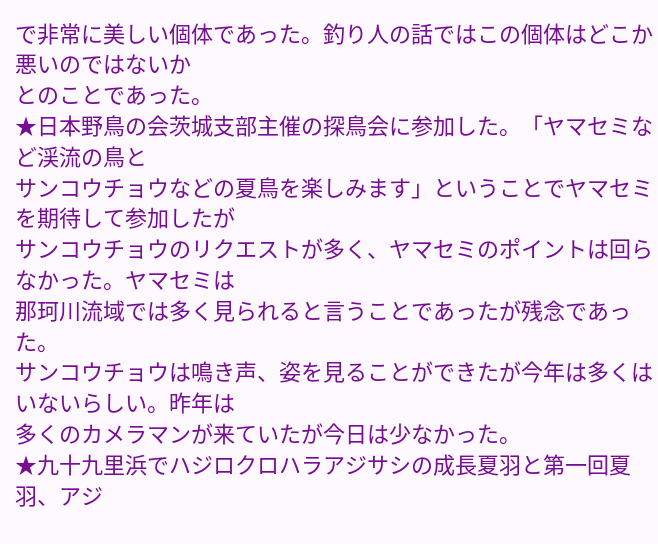で非常に美しい個体であった。釣り人の話ではこの個体はどこか悪いのではないか
とのことであった。
★日本野鳥の会茨城支部主催の探鳥会に参加した。「ヤマセミなど渓流の鳥と
サンコウチョウなどの夏鳥を楽しみます」ということでヤマセミを期待して参加したが
サンコウチョウのリクエストが多く、ヤマセミのポイントは回らなかった。ヤマセミは
那珂川流域では多く見られると言うことであったが残念であった。
サンコウチョウは鳴き声、姿を見ることができたが今年は多くはいないらしい。昨年は
多くのカメラマンが来ていたが今日は少なかった。
★九十九里浜でハジロクロハラアジサシの成長夏羽と第一回夏羽、アジ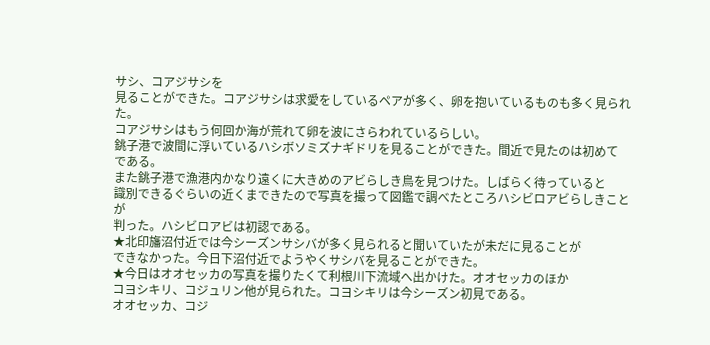サシ、コアジサシを
見ることができた。コアジサシは求愛をしているペアが多く、卵を抱いているものも多く見られた。
コアジサシはもう何回か海が荒れて卵を波にさらわれているらしい。
銚子港で波間に浮いているハシボソミズナギドリを見ることができた。間近で見たのは初めて
である。
また銚子港で漁港内かなり遠くに大きめのアビらしき鳥を見つけた。しばらく待っていると
識別できるぐらいの近くまできたので写真を撮って図鑑で調べたところハシビロアビらしきことが
判った。ハシビロアビは初認である。
★北印旛沼付近では今シーズンサシバが多く見られると聞いていたが未だに見ることが
できなかった。今日下沼付近でようやくサシバを見ることができた。
★今日はオオセッカの写真を撮りたくて利根川下流域へ出かけた。オオセッカのほか
コヨシキリ、コジュリン他が見られた。コヨシキリは今シーズン初見である。
オオセッカ、コジ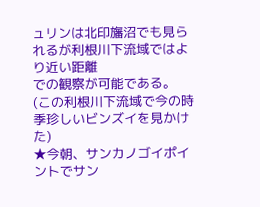ュリンは北印旛沼でも見られるが利根川下流域ではより近い距離
での観察が可能である。
(この利根川下流域で今の時季珍しいビンズイを見かけた)
★今朝、サンカノゴイポイントでサン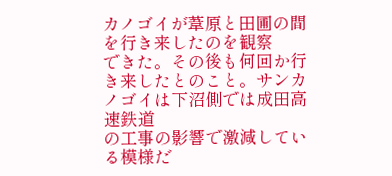カノゴイが葦原と田圃の間を行き来したのを観察
できた。その後も何回か行き来したとのこと。サンカノゴイは下沼側では成田高速鉄道
の工事の影響で激減している模様だ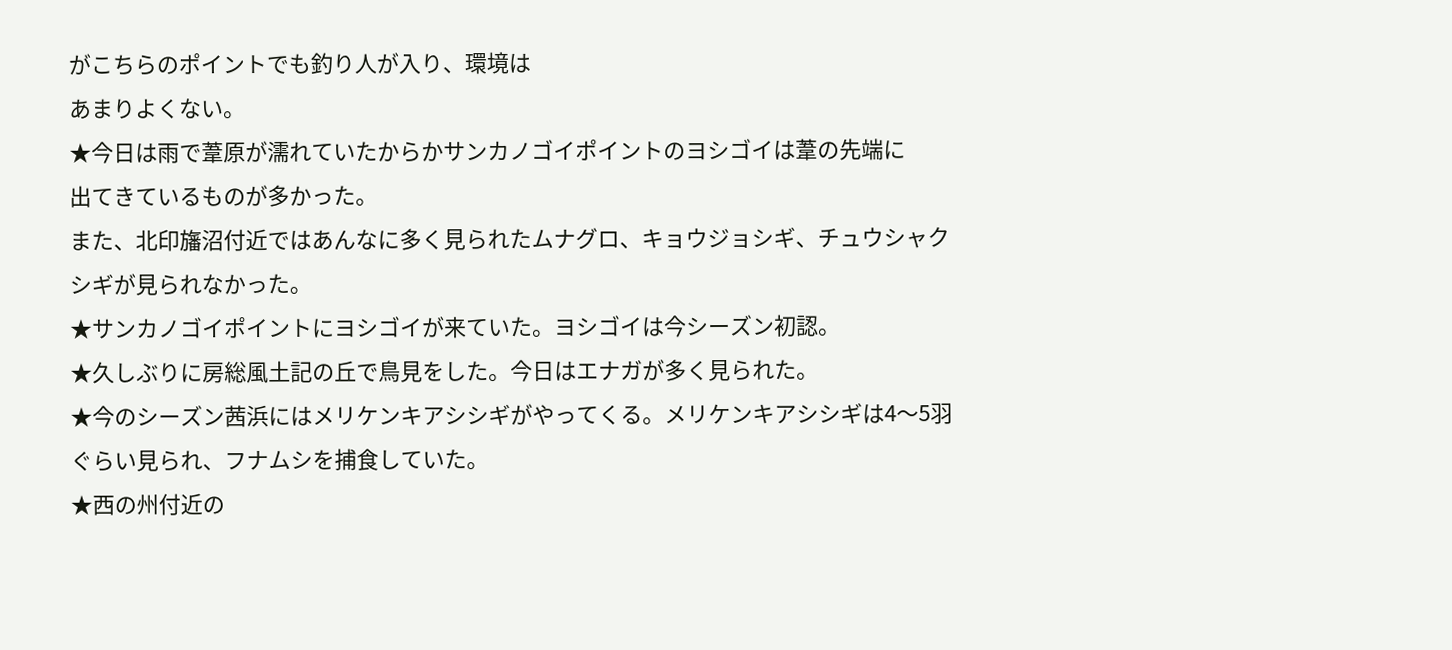がこちらのポイントでも釣り人が入り、環境は
あまりよくない。
★今日は雨で葦原が濡れていたからかサンカノゴイポイントのヨシゴイは葦の先端に
出てきているものが多かった。
また、北印旛沼付近ではあんなに多く見られたムナグロ、キョウジョシギ、チュウシャク
シギが見られなかった。
★サンカノゴイポイントにヨシゴイが来ていた。ヨシゴイは今シーズン初認。
★久しぶりに房総風土記の丘で鳥見をした。今日はエナガが多く見られた。
★今のシーズン茜浜にはメリケンキアシシギがやってくる。メリケンキアシシギは4〜5羽
ぐらい見られ、フナムシを捕食していた。
★西の州付近の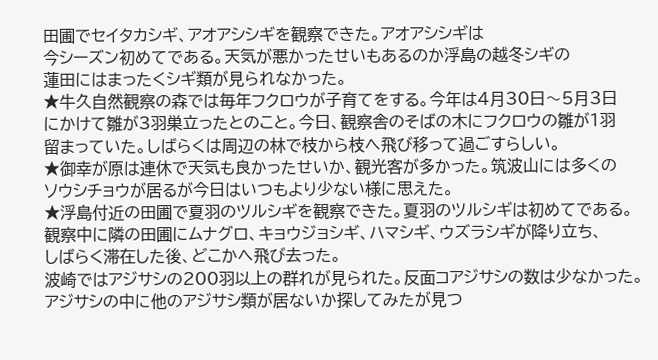田圃でセイタカシギ、アオアシシギを観察できた。アオアシシギは
今シーズン初めてである。天気が悪かったせいもあるのか浮島の越冬シギの
蓮田にはまったくシギ類が見られなかった。
★牛久自然観察の森では毎年フクロウが子育てをする。今年は4月30日〜5月3日
にかけて雛が3羽巣立ったとのこと。今日、観察舎のそばの木にフクロウの雛が1羽
留まっていた。しばらくは周辺の林で枝から枝へ飛び移って過ごすらしい。
★御幸が原は連休で天気も良かったせいか、観光客が多かった。筑波山には多くの
ソウシチョウが居るが今日はいつもより少ない様に思えた。
★浮島付近の田圃で夏羽のツルシギを観察できた。夏羽のツルシギは初めてである。
観察中に隣の田圃にムナグロ、キョウジョシギ、ハマシギ、ウズラシギが降り立ち、
しばらく滞在した後、どこかへ飛び去った。
波崎ではアジサシの200羽以上の群れが見られた。反面コアジサシの数は少なかった。
アジサシの中に他のアジサシ類が居ないか探してみたが見つ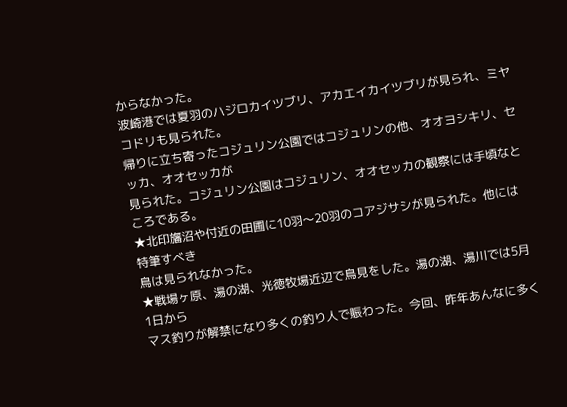からなかった。
波崎港では夏羽のハジロカイツブリ、アカエイカイツブリが見られ、ミヤコドリも見られた。
帰りに立ち寄ったコジュリン公園ではコジュリンの他、オオヨシキリ、セッカ、オオセッカが
見られた。コジュリン公園はコジュリン、オオセッカの観察には手頃なところである。
★北印旛沼や付近の田圃に10羽〜20羽のコアジサシが見られた。他には特筆すべき
鳥は見られなかった。
★戦場ヶ原、湯の湖、光徳牧場近辺で鳥見をした。湯の湖、湯川では5月1日から
マス釣りが解禁になり多くの釣り人で賑わった。今回、昨年あんなに多く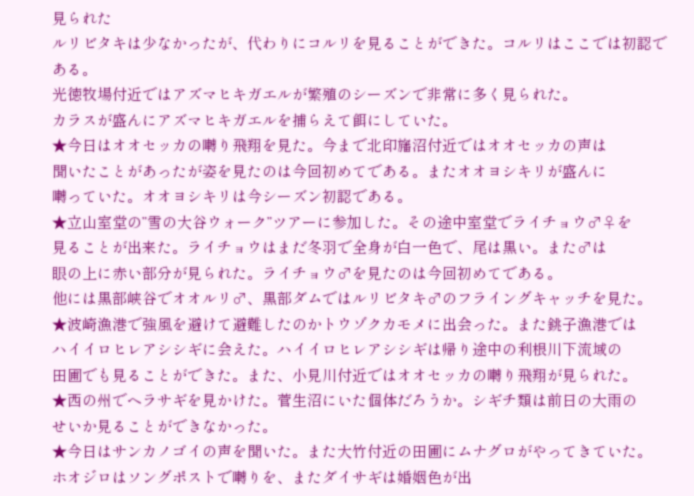見られた
ルリビタキは少なかったが、代わりにコルリを見ることができた。コルリはここでは初認で
ある。
光徳牧場付近ではアズマヒキガエルが繁殖のシーズンで非常に多く見られた。
カラスが盛んにアズマヒキガエルを捕らえて餌にしていた。
★今日はオオセッカの囀り飛翔を見た。今まで北印旛沼付近ではオオセッカの声は
聞いたことがあったが姿を見たのは今回初めてである。またオオヨシキリが盛んに
囀っていた。オオヨシキリは今シーズン初認である。
★立山室堂の”雪の大谷ウォーク”ツアーに参加した。その途中室堂でライチョウ♂♀を
見ることが出来た。ライチョウはまだ冬羽で全身が白一色で、尾は黒い。また♂は
眼の上に赤い部分が見られた。ライチョウ♂を見たのは今回初めてである。
他には黒部峡谷でオオルリ♂、黒部ダムではルリビタキ♂のフライングキャッチを見た。
★波崎漁港で強風を避けて避難したのかトウゾクカモメに出会った。また銚子漁港では
ハイイロヒレアシシギに会えた。ハイイロヒレアシシギは帰り途中の利根川下流域の
田圃でも見ることができた。また、小見川付近ではオオセッカの囀り飛翔が見られた。
★西の州でヘラサギを見かけた。菅生沼にいた個体だろうか。シギチ類は前日の大雨の
せいか見ることができなかった。
★今日はサンカノゴイの声を聞いた。また大竹付近の田圃にムナグロがやってきていた。
ホオジロはソングポストで囀りを、またダイサギは婚姻色が出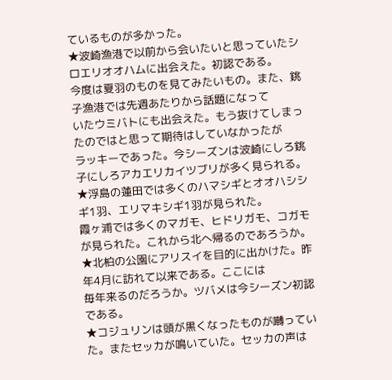ているものが多かった。
★波崎漁港で以前から会いたいと思っていたシロエリオオハムに出会えた。初認である。
今度は夏羽のものを見てみたいもの。また、銚子漁港では先週あたりから話題になって
いたウミバトにも出会えた。もう抜けてしまったのではと思って期待はしていなかったが
ラッキーであった。今シーズンは波崎にしろ銚子にしろアカエリカイツブリが多く見られる。
★浮島の蓮田では多くのハマシギとオオハシシギ1羽、エリマキシギ1羽が見られた。
霞ヶ浦では多くのマガモ、ヒドリガモ、コガモが見られた。これから北へ帰るのであろうか。
★北柏の公園にアリスイを目的に出かけた。昨年4月に訪れて以来である。ここには
毎年来るのだろうか。ツバメは今シーズン初認である。
★コジュリンは頭が黒くなったものが囀っていた。またセッカが鳴いていた。セッカの声は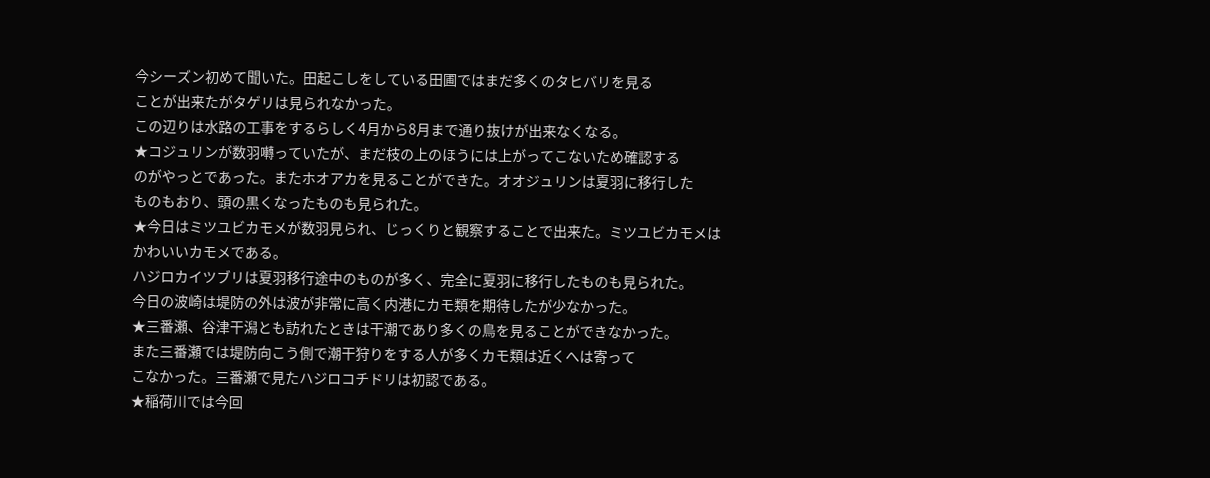今シーズン初めて聞いた。田起こしをしている田圃ではまだ多くのタヒバリを見る
ことが出来たがタゲリは見られなかった。
この辺りは水路の工事をするらしく4月から8月まで通り抜けが出来なくなる。
★コジュリンが数羽囀っていたが、まだ枝の上のほうには上がってこないため確認する
のがやっとであった。またホオアカを見ることができた。オオジュリンは夏羽に移行した
ものもおり、頭の黒くなったものも見られた。
★今日はミツユビカモメが数羽見られ、じっくりと観察することで出来た。ミツユビカモメは
かわいいカモメである。
ハジロカイツブリは夏羽移行途中のものが多く、完全に夏羽に移行したものも見られた。
今日の波崎は堤防の外は波が非常に高く内港にカモ類を期待したが少なかった。
★三番瀬、谷津干潟とも訪れたときは干潮であり多くの鳥を見ることができなかった。
また三番瀬では堤防向こう側で潮干狩りをする人が多くカモ類は近くへは寄って
こなかった。三番瀬で見たハジロコチドリは初認である。
★稲荷川では今回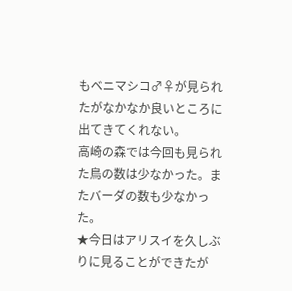もベニマシコ♂♀が見られたがなかなか良いところに出てきてくれない。
高崎の森では今回も見られた鳥の数は少なかった。またバーダの数も少なかった。
★今日はアリスイを久しぶりに見ることができたが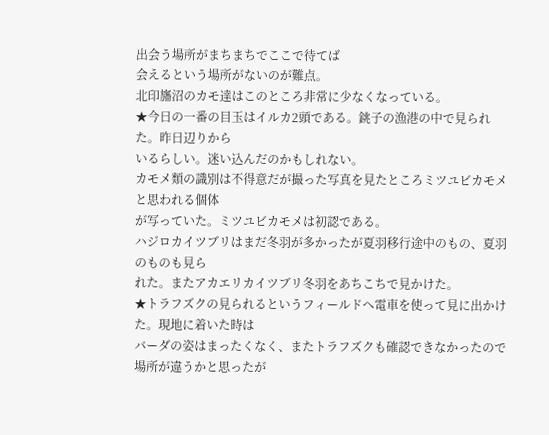出会う場所がまちまちでここで待てば
会えるという場所がないのが難点。
北印旛沼のカモ達はこのところ非常に少なくなっている。
★今日の一番の目玉はイルカ2頭である。銚子の漁港の中で見られた。昨日辺りから
いるらしい。迷い込んだのかもしれない。
カモメ類の識別は不得意だが撮った写真を見たところミツユビカモメと思われる個体
が写っていた。ミツユビカモメは初認である。
ハジロカイツブリはまだ冬羽が多かったが夏羽移行途中のもの、夏羽のものも見ら
れた。またアカエリカイツブリ冬羽をあちこちで見かけた。
★トラフズクの見られるというフィールドへ電車を使って見に出かけた。現地に着いた時は
バーダの姿はまったくなく、またトラフズクも確認できなかったので場所が違うかと思ったが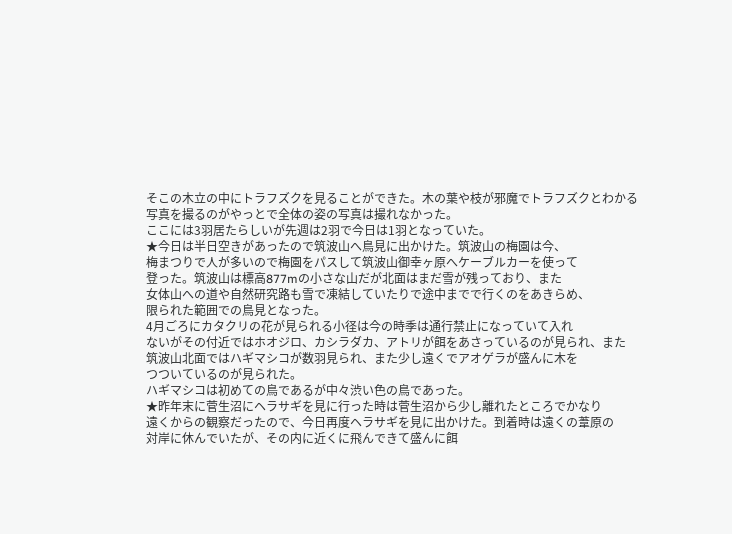そこの木立の中にトラフズクを見ることができた。木の葉や枝が邪魔でトラフズクとわかる
写真を撮るのがやっとで全体の姿の写真は撮れなかった。
ここには3羽居たらしいが先週は2羽で今日は1羽となっていた。
★今日は半日空きがあったので筑波山へ鳥見に出かけた。筑波山の梅園は今、
梅まつりで人が多いので梅園をパスして筑波山御幸ヶ原へケーブルカーを使って
登った。筑波山は標高877mの小さな山だが北面はまだ雪が残っており、また
女体山への道や自然研究路も雪で凍結していたりで途中までで行くのをあきらめ、
限られた範囲での鳥見となった。
4月ごろにカタクリの花が見られる小径は今の時季は通行禁止になっていて入れ
ないがその付近ではホオジロ、カシラダカ、アトリが餌をあさっているのが見られ、また
筑波山北面ではハギマシコが数羽見られ、また少し遠くでアオゲラが盛んに木を
つついているのが見られた。
ハギマシコは初めての鳥であるが中々渋い色の鳥であった。
★昨年末に菅生沼にヘラサギを見に行った時は菅生沼から少し離れたところでかなり
遠くからの観察だったので、今日再度ヘラサギを見に出かけた。到着時は遠くの葦原の
対岸に休んでいたが、その内に近くに飛んできて盛んに餌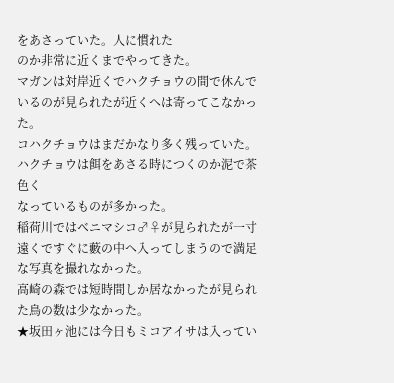をあさっていた。人に慣れた
のか非常に近くまでやってきた。
マガンは対岸近くでハクチョウの間で休んでいるのが見られたが近くへは寄ってこなかった。
コハクチョウはまだかなり多く残っていた。ハクチョウは餌をあさる時につくのか泥で茶色く
なっているものが多かった。
稲荷川ではベニマシコ♂♀が見られたが一寸遠くですぐに藪の中へ入ってしまうので満足
な写真を撮れなかった。
高崎の森では短時間しか居なかったが見られた鳥の数は少なかった。
★坂田ヶ池には今日もミコアイサは入ってい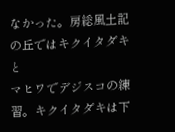なかった。房総風土記の丘ではキクイタダキと
マヒワでデジスコの練習。キクイタダキは下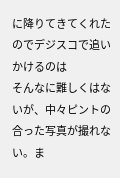に降りてきてくれたのでデジスコで追いかけるのは
そんなに難しくはないが、中々ピントの合った写真が撮れない。ま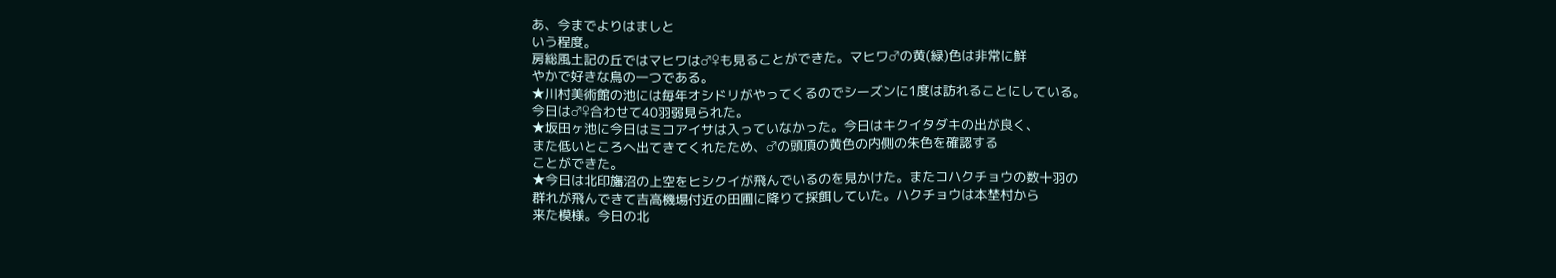あ、今までよりはましと
いう程度。
房総風土記の丘ではマヒワは♂♀も見ることができた。マヒワ♂の黄(緑)色は非常に鮮
やかで好きな鳥の一つである。
★川村美術館の池には毎年オシドリがやってくるのでシーズンに1度は訪れることにしている。
今日は♂♀合わせて40羽弱見られた。
★坂田ヶ池に今日はミコアイサは入っていなかった。今日はキクイタダキの出が良く、
また低いところへ出てきてくれたため、♂の頭頂の黄色の内側の朱色を確認する
ことができた。
★今日は北印旛沼の上空をヒシクイが飛んでいるのを見かけた。またコハクチョウの数十羽の
群れが飛んできて吉高機場付近の田圃に降りて採餌していた。ハクチョウは本埜村から
来た模様。今日の北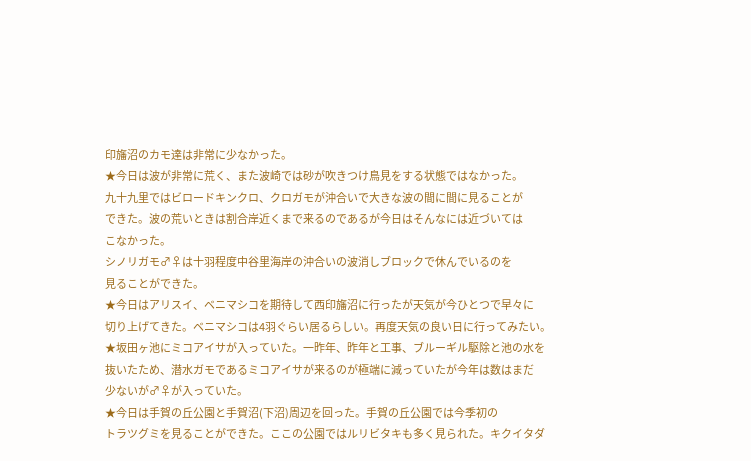印旛沼のカモ達は非常に少なかった。
★今日は波が非常に荒く、また波崎では砂が吹きつけ鳥見をする状態ではなかった。
九十九里ではビロードキンクロ、クロガモが沖合いで大きな波の間に間に見ることが
できた。波の荒いときは割合岸近くまで来るのであるが今日はそんなには近づいては
こなかった。
シノリガモ♂♀は十羽程度中谷里海岸の沖合いの波消しブロックで休んでいるのを
見ることができた。
★今日はアリスイ、ベニマシコを期待して西印旛沼に行ったが天気が今ひとつで早々に
切り上げてきた。ベニマシコは4羽ぐらい居るらしい。再度天気の良い日に行ってみたい。
★坂田ヶ池にミコアイサが入っていた。一昨年、昨年と工事、ブルーギル駆除と池の水を
抜いたため、潜水ガモであるミコアイサが来るのが極端に減っていたが今年は数はまだ
少ないが♂♀が入っていた。
★今日は手賀の丘公園と手賀沼(下沼)周辺を回った。手賀の丘公園では今季初の
トラツグミを見ることができた。ここの公園ではルリビタキも多く見られた。キクイタダ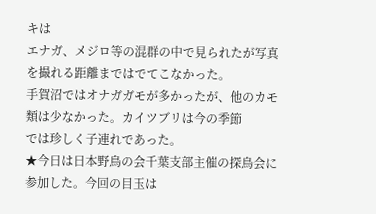キは
エナガ、メジロ等の混群の中で見られたが写真を撮れる距離まではでてこなかった。
手賀沼ではオナガガモが多かったが、他のカモ類は少なかった。カイツブリは今の季節
では珍しく子連れであった。
★今日は日本野鳥の会千葉支部主催の探鳥会に参加した。今回の目玉は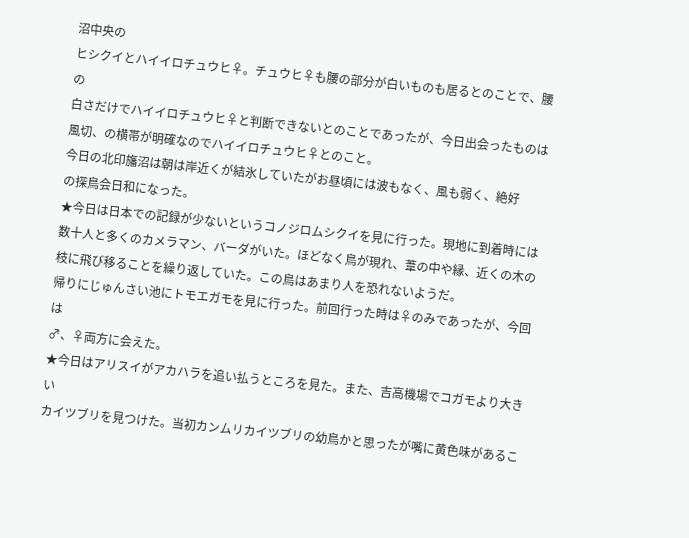沼中央の
ヒシクイとハイイロチュウヒ♀。チュウヒ♀も腰の部分が白いものも居るとのことで、腰の
白さだけでハイイロチュウヒ♀と判断できないとのことであったが、今日出会ったものは
風切、の横帯が明確なのでハイイロチュウヒ♀とのこと。
今日の北印旛沼は朝は岸近くが結氷していたがお昼頃には波もなく、風も弱く、絶好
の探鳥会日和になった。
★今日は日本での記録が少ないというコノジロムシクイを見に行った。現地に到着時には
数十人と多くのカメラマン、バーダがいた。ほどなく鳥が現れ、葦の中や縁、近くの木の
枝に飛び移ることを繰り返していた。この鳥はあまり人を恐れないようだ。
帰りにじゅんさい池にトモエガモを見に行った。前回行った時は♀のみであったが、今回は
♂、♀両方に会えた。
★今日はアリスイがアカハラを追い払うところを見た。また、吉高機場でコガモより大きい
カイツブリを見つけた。当初カンムリカイツブリの幼鳥かと思ったが嘴に黄色味があるこ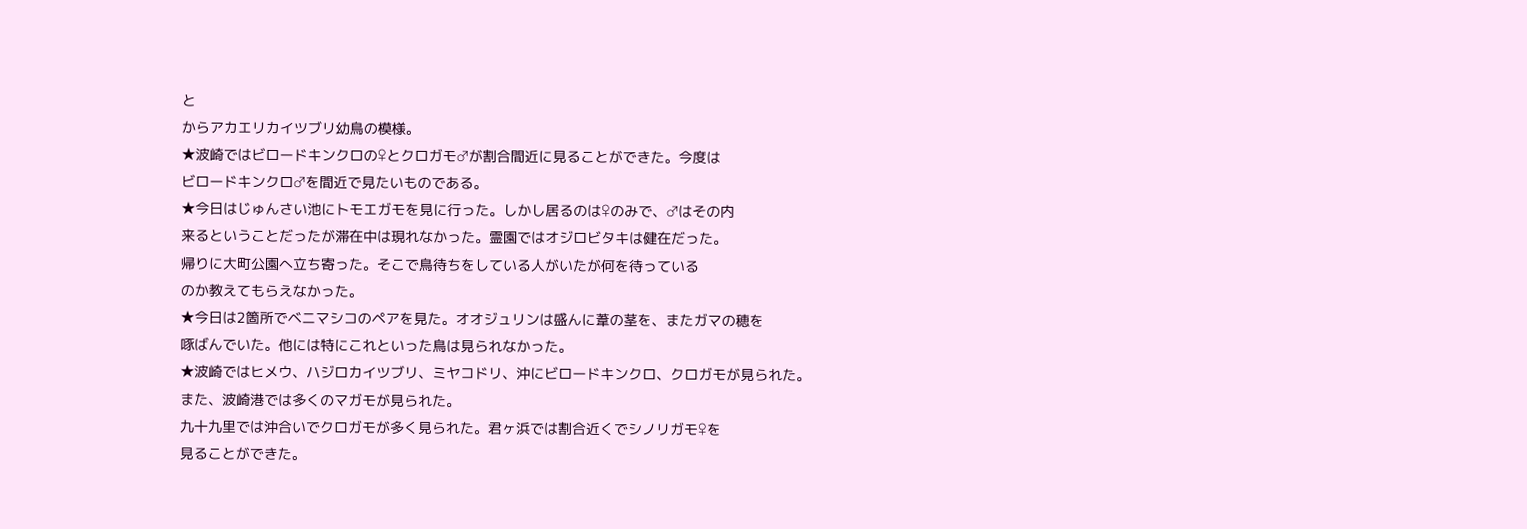と
からアカエリカイツブリ幼鳥の模様。
★波崎ではビロードキンクロの♀とクロガモ♂が割合間近に見ることができた。今度は
ビロードキンクロ♂を間近で見たいものである。
★今日はじゅんさい池にトモエガモを見に行った。しかし居るのは♀のみで、♂はその内
来るということだったが滞在中は現れなかった。霊園ではオジロビタキは健在だった。
帰りに大町公園へ立ち寄った。そこで鳥待ちをしている人がいたが何を待っている
のか教えてもらえなかった。
★今日は2箇所でベニマシコのペアを見た。オオジュリンは盛んに葦の茎を、またガマの穂を
啄ばんでいた。他には特にこれといった鳥は見られなかった。
★波崎ではヒメウ、ハジロカイツブリ、ミヤコドリ、沖にビロードキンクロ、クロガモが見られた。
また、波崎港では多くのマガモが見られた。
九十九里では沖合いでクロガモが多く見られた。君ヶ浜では割合近くでシノリガモ♀を
見ることができた。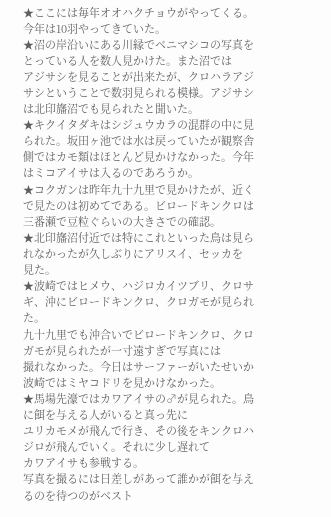★ここには毎年オオハクチョウがやってくる。今年は10羽やってきていた。
★沼の岸沿いにある川縁でベニマシコの写真をとっている人を数人見かけた。また沼では
アジサシを見ることが出来たが、クロハラアジサシということで数羽見られる模様。アジサシ
は北印旛沼でも見られたと聞いた。
★キクイタダキはシジュウカラの混群の中に見られた。坂田ヶ池では水は戻っていたが観察舎
側ではカモ類はほとんど見かけなかった。今年はミコアイサは入るのであろうか。
★コクガンは昨年九十九里で見かけたが、近くで見たのは初めてである。ビロードキンクロは
三番瀬で豆粒ぐらいの大きさでの確認。
★北印旛沼付近では特にこれといった鳥は見られなかったが久しぶりにアリスイ、セッカを
見た。
★波崎ではヒメウ、ハジロカイツブリ、クロサギ、沖にビロードキンクロ、クロガモが見られた。
九十九里でも沖合いでビロードキンクロ、クロガモが見られたが一寸遠すぎで写真には
撮れなかった。今日はサーファーがいたせいか波崎ではミヤコドリを見かけなかった。
★馬場先濠ではカワアイサの♂が見られた。鳥に餌を与える人がいると真っ先に
ユリカモメが飛んで行き、その後をキンクロハジロが飛んでいく。それに少し遅れて
カワアイサも参戦する。
写真を撮るには日差しがあって誰かが餌を与えるのを待つのがベスト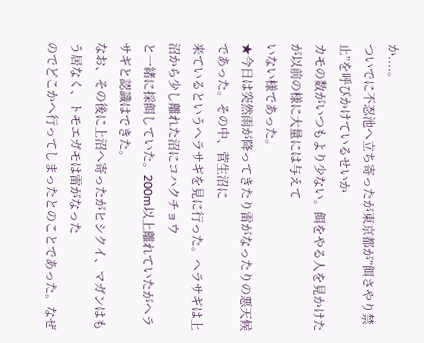か....。
ついでに不忍池へ立ち寄ったが東京都が”餌さやり禁止”を呼びかけているせいか
カモの数がいつもより少ない。餌をやる人を見かけたが以前の様に大量には与えて
いない様であった。
★今日は突然雨が降ってきたり雷がなったりの悪天候であった。その中、菅生沼に
来ているというヘラサギを見に行った。ヘラサギは上沼から少し離れた沼にコハクチョウ
と一緒に採餌していた。200m以上離れていたがヘラサギと認識はできた。
なお、その後に上沼へ寄ったがヒシクイ、マガンはもう居なく、トモエガモは雷がなった
のでどこかへ行ってしまったとのことであった。なぜ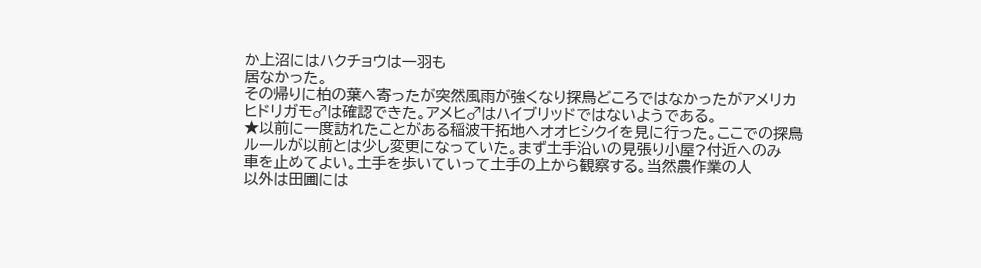か上沼にはハクチョウは一羽も
居なかった。
その帰りに柏の葉へ寄ったが突然風雨が強くなり探鳥どころではなかったがアメリカ
ヒドリガモ♂は確認できた。アメヒ♂はハイブリッドではないようである。
★以前に一度訪れたことがある稲波干拓地へオオヒシクイを見に行った。ここでの探鳥
ルールが以前とは少し変更になっていた。まず土手沿いの見張り小屋?付近へのみ
車を止めてよい。土手を歩いていって土手の上から観察する。当然農作業の人
以外は田圃には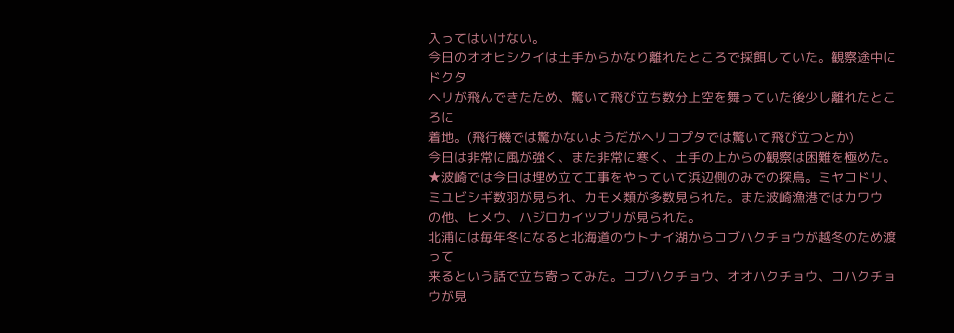入ってはいけない。
今日のオオヒシクイは土手からかなり離れたところで採餌していた。観察途中にドクタ
ヘリが飛んできたため、驚いて飛び立ち数分上空を舞っていた後少し離れたところに
着地。(飛行機では驚かないようだがヘリコプタでは驚いて飛び立つとか)
今日は非常に風が強く、また非常に寒く、土手の上からの観察は困難を極めた。
★波崎では今日は埋め立て工事をやっていて浜辺側のみでの探鳥。ミヤコドリ、
ミユビシギ数羽が見られ、カモメ類が多数見られた。また波崎漁港ではカワウ
の他、ヒメウ、ハジロカイツブリが見られた。
北浦には毎年冬になると北海道のウトナイ湖からコブハクチョウが越冬のため渡って
来るという話で立ち寄ってみた。コブハクチョウ、オオハクチョウ、コハクチョウが見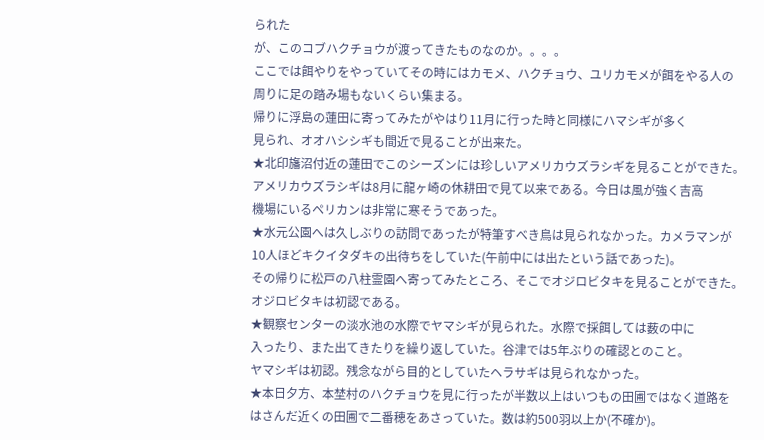られた
が、このコブハクチョウが渡ってきたものなのか。。。。
ここでは餌やりをやっていてその時にはカモメ、ハクチョウ、ユリカモメが餌をやる人の
周りに足の踏み場もないくらい集まる。
帰りに浮島の蓮田に寄ってみたがやはり11月に行った時と同様にハマシギが多く
見られ、オオハシシギも間近で見ることが出来た。
★北印旛沼付近の蓮田でこのシーズンには珍しいアメリカウズラシギを見ることができた。
アメリカウズラシギは8月に龍ヶ崎の休耕田で見て以来である。今日は風が強く吉高
機場にいるペリカンは非常に寒そうであった。
★水元公園へは久しぶりの訪問であったが特筆すべき鳥は見られなかった。カメラマンが
10人ほどキクイタダキの出待ちをしていた(午前中には出たという話であった)。
その帰りに松戸の八柱霊園へ寄ってみたところ、そこでオジロビタキを見ることができた。
オジロビタキは初認である。
★観察センターの淡水池の水際でヤマシギが見られた。水際で採餌しては薮の中に
入ったり、また出てきたりを繰り返していた。谷津では5年ぶりの確認とのこと。
ヤマシギは初認。残念ながら目的としていたヘラサギは見られなかった。
★本日夕方、本埜村のハクチョウを見に行ったが半数以上はいつもの田圃ではなく道路を
はさんだ近くの田圃で二番穂をあさっていた。数は約500羽以上か(不確か)。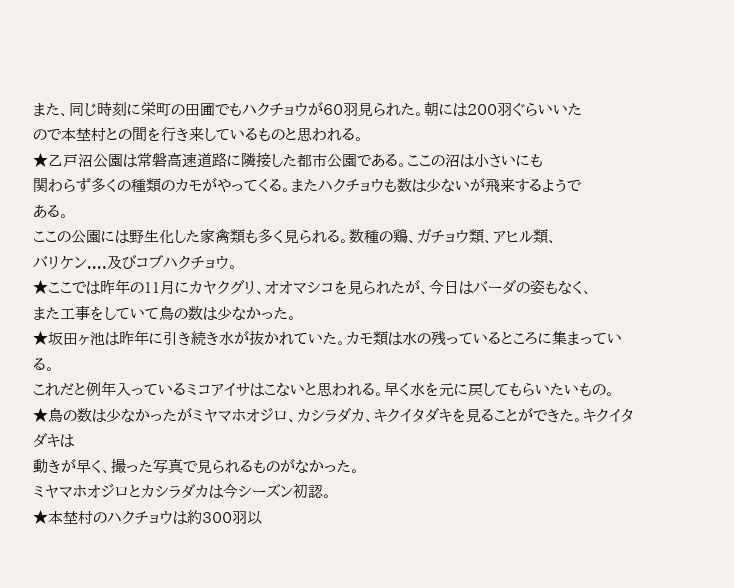また、同じ時刻に栄町の田圃でもハクチョウが60羽見られた。朝には200羽ぐらいいた
ので本埜村との間を行き来しているものと思われる。
★乙戸沼公園は常磐高速道路に隣接した都市公園である。ここの沼は小さいにも
関わらず多くの種類のカモがやってくる。またハクチョウも数は少ないが飛来するようで
ある。
ここの公園には野生化した家禽類も多く見られる。数種の鶏、ガチョウ類、アヒル類、
バリケン....及びコブハクチョウ。
★ここでは昨年の11月にカヤクグリ、オオマシコを見られたが、今日はバーダの姿もなく、
また工事をしていて鳥の数は少なかった。
★坂田ヶ池は昨年に引き続き水が抜かれていた。カモ類は水の残っているところに集まっている。
これだと例年入っているミコアイサはこないと思われる。早く水を元に戻してもらいたいもの。
★鳥の数は少なかったがミヤマホオジロ、カシラダカ、キクイタダキを見ることができた。キクイタダキは
動きが早く、撮った写真で見られるものがなかった。
ミヤマホオジロとカシラダカは今シーズン初認。
★本埜村のハクチョウは約300羽以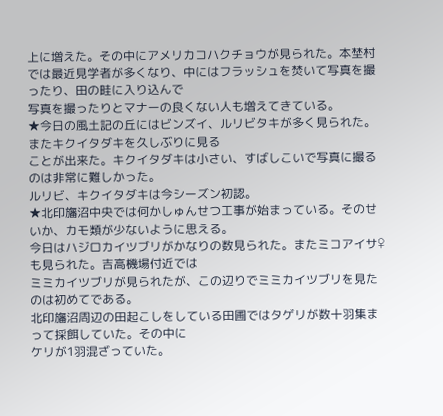上に増えた。その中にアメリカコハクチョウが見られた。本埜村
では最近見学者が多くなり、中にはフラッシュを焚いて写真を撮ったり、田の畦に入り込んで
写真を撮ったりとマナーの良くない人も増えてきている。
★今日の風土記の丘にはビンズイ、ルリビタキが多く見られた。またキクイタダキを久しぶりに見る
ことが出来た。キクイタダキは小さい、すばしこいで写真に撮るのは非常に難しかった。
ルリビ、キクイタダキは今シーズン初認。
★北印旛沼中央では何かしゅんせつ工事が始まっている。そのせいか、カモ類が少ないように思える。
今日はハジロカイツブリがかなりの数見られた。またミコアイサ♀も見られた。吉高機場付近では
ミミカイツブリが見られたが、この辺りでミミカイツブリを見たのは初めてである。
北印旛沼周辺の田起こしをしている田圃ではタゲリが数十羽集まって採餌していた。その中に
ケリが1羽混ざっていた。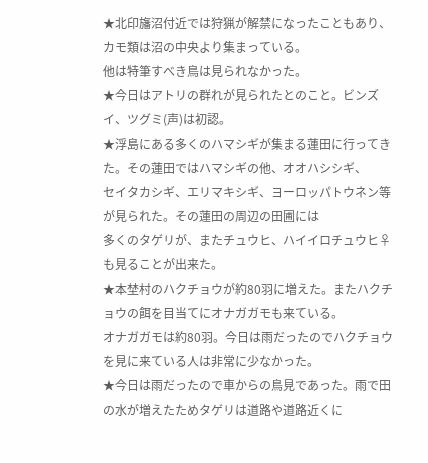★北印旛沼付近では狩猟が解禁になったこともあり、カモ類は沼の中央より集まっている。
他は特筆すべき鳥は見られなかった。
★今日はアトリの群れが見られたとのこと。ビンズイ、ツグミ(声)は初認。
★浮島にある多くのハマシギが集まる蓮田に行ってきた。その蓮田ではハマシギの他、オオハシシギ、
セイタカシギ、エリマキシギ、ヨーロッパトウネン等が見られた。その蓮田の周辺の田圃には
多くのタゲリが、またチュウヒ、ハイイロチュウヒ♀も見ることが出来た。
★本埜村のハクチョウが約80羽に増えた。またハクチョウの餌を目当てにオナガガモも来ている。
オナガガモは約80羽。今日は雨だったのでハクチョウを見に来ている人は非常に少なかった。
★今日は雨だったので車からの鳥見であった。雨で田の水が増えたためタゲリは道路や道路近くに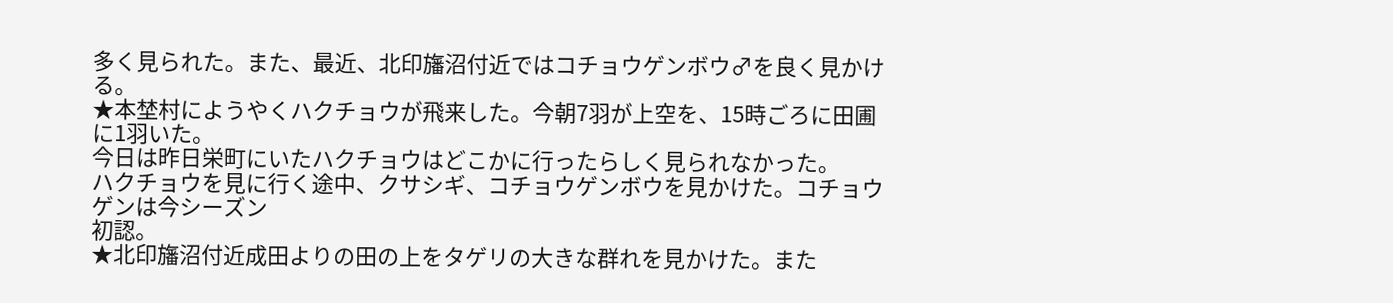多く見られた。また、最近、北印旛沼付近ではコチョウゲンボウ♂を良く見かける。
★本埜村にようやくハクチョウが飛来した。今朝7羽が上空を、15時ごろに田圃に1羽いた。
今日は昨日栄町にいたハクチョウはどこかに行ったらしく見られなかった。
ハクチョウを見に行く途中、クサシギ、コチョウゲンボウを見かけた。コチョウゲンは今シーズン
初認。
★北印旛沼付近成田よりの田の上をタゲリの大きな群れを見かけた。また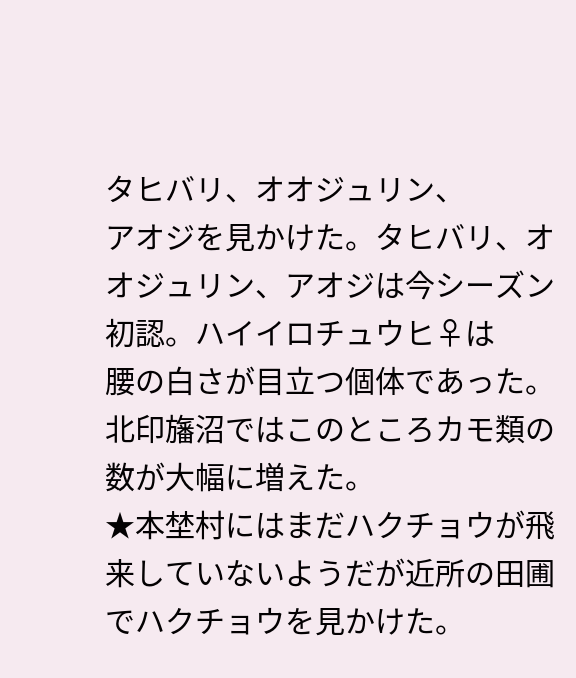タヒバリ、オオジュリン、
アオジを見かけた。タヒバリ、オオジュリン、アオジは今シーズン初認。ハイイロチュウヒ♀は
腰の白さが目立つ個体であった。
北印旛沼ではこのところカモ類の数が大幅に増えた。
★本埜村にはまだハクチョウが飛来していないようだが近所の田圃でハクチョウを見かけた。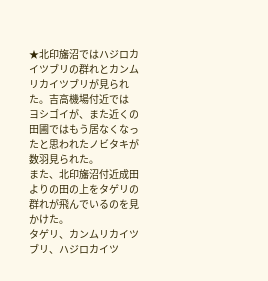★北印旛沼ではハジロカイツブリの群れとカンムリカイツブリが見られた。吉高機場付近では
ヨシゴイが、また近くの田圃ではもう居なくなったと思われたノビタキが数羽見られた。
また、北印旛沼付近成田よりの田の上をタゲリの群れが飛んでいるのを見かけた。
タゲリ、カンムリカイツブリ、ハジロカイツ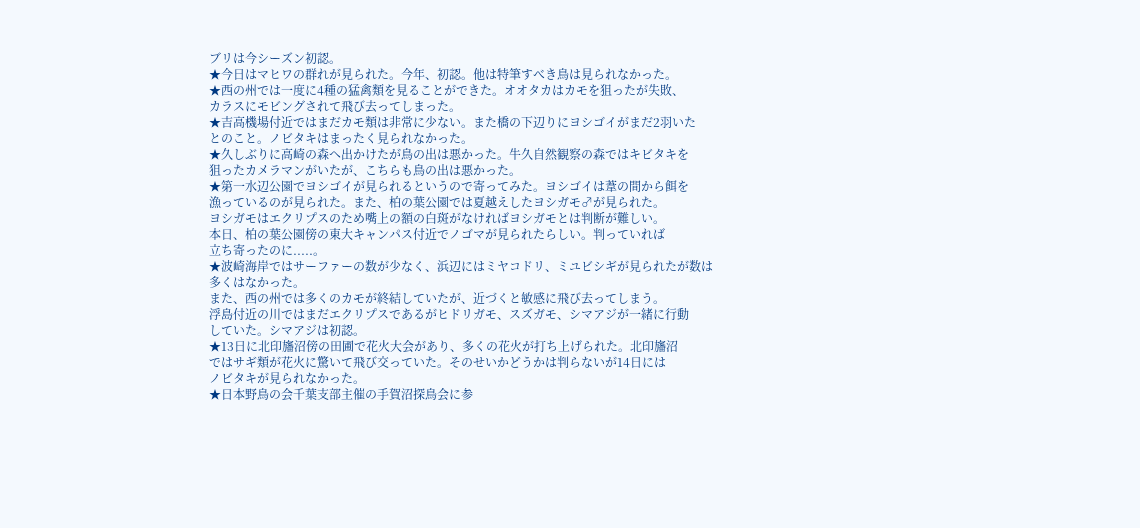ブリは今シーズン初認。
★今日はマヒワの群れが見られた。今年、初認。他は特筆すべき鳥は見られなかった。
★西の州では一度に4種の猛禽類を見ることができた。オオタカはカモを狙ったが失敗、
カラスにモビングされて飛び去ってしまった。
★吉高機場付近ではまだカモ類は非常に少ない。また橋の下辺りにヨシゴイがまだ2羽いた
とのこと。ノビタキはまったく見られなかった。
★久しぶりに高崎の森へ出かけたが鳥の出は悪かった。牛久自然観察の森ではキビタキを
狙ったカメラマンがいたが、こちらも鳥の出は悪かった。
★第一水辺公園でヨシゴイが見られるというので寄ってみた。ヨシゴイは葦の間から餌を
漁っているのが見られた。また、柏の葉公園では夏越えしたヨシガモ♂が見られた。
ヨシガモはエクリプスのため嘴上の額の白斑がなければヨシガモとは判断が難しい。
本日、柏の葉公園傍の東大キャンパス付近でノゴマが見られたらしい。判っていれば
立ち寄ったのに.....。
★波崎海岸ではサーファーの数が少なく、浜辺にはミヤコドリ、ミユビシギが見られたが数は
多くはなかった。
また、西の州では多くのカモが終結していたが、近づくと敏感に飛び去ってしまう。
浮島付近の川ではまだエクリプスであるがヒドリガモ、スズガモ、シマアジが一緒に行動
していた。シマアジは初認。
★13日に北印旛沼傍の田圃で花火大会があり、多くの花火が打ち上げられた。北印旛沼
ではサギ類が花火に驚いて飛び交っていた。そのせいかどうかは判らないが14日には
ノビタキが見られなかった。
★日本野鳥の会千葉支部主催の手賀沼探鳥会に参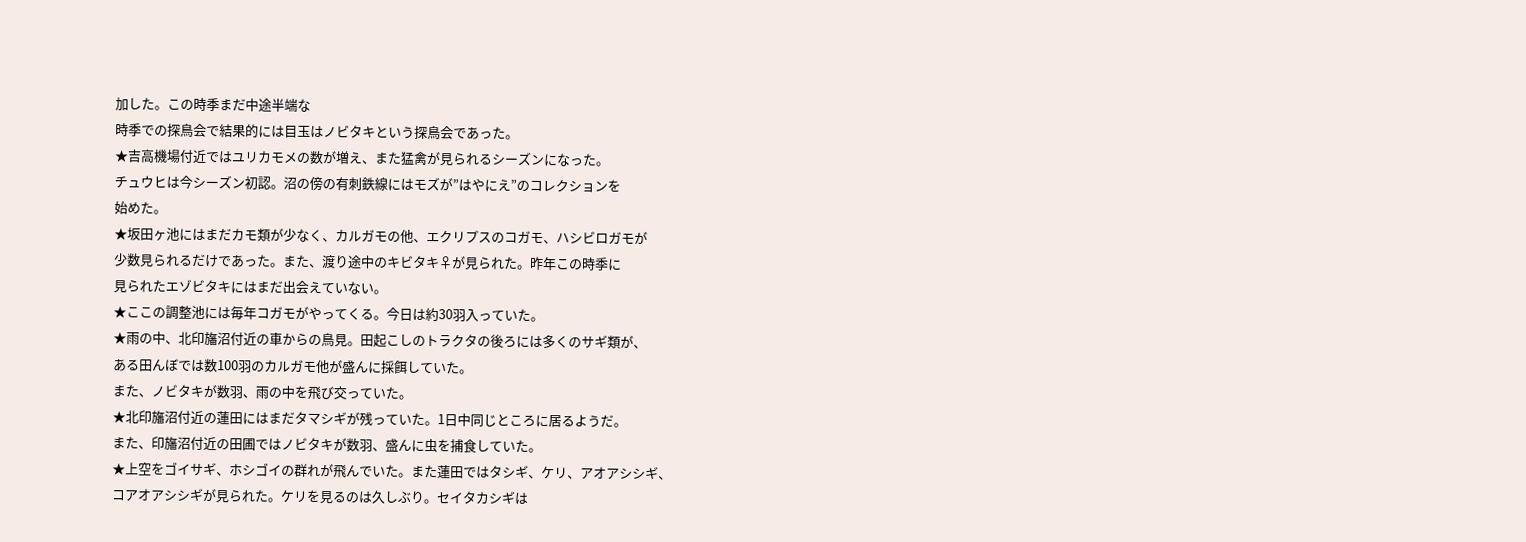加した。この時季まだ中途半端な
時季での探鳥会で結果的には目玉はノビタキという探鳥会であった。
★吉高機場付近ではユリカモメの数が増え、また猛禽が見られるシーズンになった。
チュウヒは今シーズン初認。沼の傍の有刺鉄線にはモズが”はやにえ”のコレクションを
始めた。
★坂田ヶ池にはまだカモ類が少なく、カルガモの他、エクリプスのコガモ、ハシビロガモが
少数見られるだけであった。また、渡り途中のキビタキ♀が見られた。昨年この時季に
見られたエゾビタキにはまだ出会えていない。
★ここの調整池には毎年コガモがやってくる。今日は約30羽入っていた。
★雨の中、北印旛沼付近の車からの鳥見。田起こしのトラクタの後ろには多くのサギ類が、
ある田んぼでは数100羽のカルガモ他が盛んに採餌していた。
また、ノビタキが数羽、雨の中を飛び交っていた。
★北印旛沼付近の蓮田にはまだタマシギが残っていた。1日中同じところに居るようだ。
また、印旛沼付近の田圃ではノビタキが数羽、盛んに虫を捕食していた。
★上空をゴイサギ、ホシゴイの群れが飛んでいた。また蓮田ではタシギ、ケリ、アオアシシギ、
コアオアシシギが見られた。ケリを見るのは久しぶり。セイタカシギは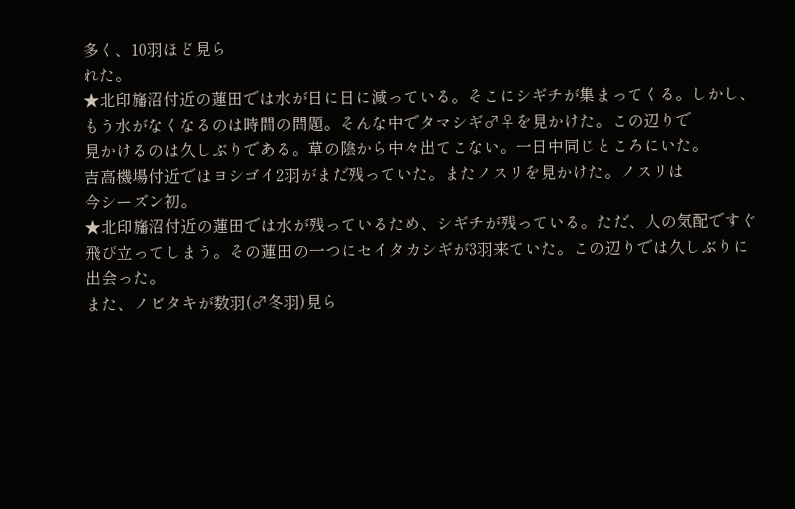多く、10羽ほど見ら
れた。
★北印旛沼付近の蓮田では水が日に日に減っている。そこにシギチが集まってくる。しかし、
もう水がなくなるのは時間の問題。そんな中でタマシギ♂♀を見かけた。この辺りで
見かけるのは久しぶりである。草の陰から中々出てこない。一日中同じところにいた。
吉高機場付近ではヨシゴイ2羽がまだ残っていた。またノスリを見かけた。ノスリは
今シーズン初。
★北印旛沼付近の蓮田では水が残っているため、シギチが残っている。ただ、人の気配ですぐ
飛び立ってしまう。その蓮田の一つにセイタカシギが3羽来ていた。この辺りでは久しぶりに
出会った。
また、ノビタキが数羽(♂冬羽)見ら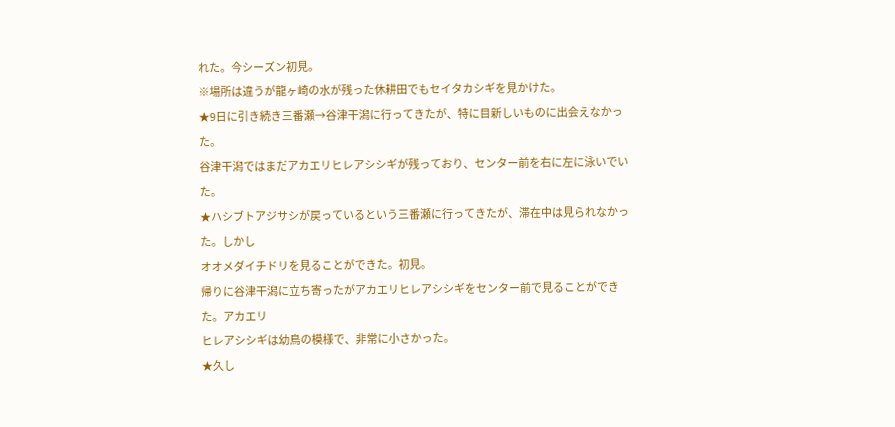れた。今シーズン初見。
※場所は違うが龍ヶ崎の水が残った休耕田でもセイタカシギを見かけた。
★9日に引き続き三番瀬→谷津干潟に行ってきたが、特に目新しいものに出会えなかった。
谷津干潟ではまだアカエリヒレアシシギが残っており、センター前を右に左に泳いでいた。
★ハシブトアジサシが戻っているという三番瀬に行ってきたが、滞在中は見られなかった。しかし
オオメダイチドリを見ることができた。初見。
帰りに谷津干潟に立ち寄ったがアカエリヒレアシシギをセンター前で見ることができた。アカエリ
ヒレアシシギは幼鳥の模様で、非常に小さかった。
★久し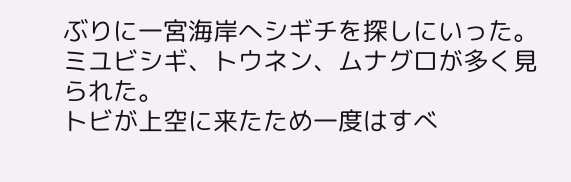ぶりに一宮海岸へシギチを探しにいった。ミユビシギ、トウネン、ムナグロが多く見られた。
トビが上空に来たため一度はすべ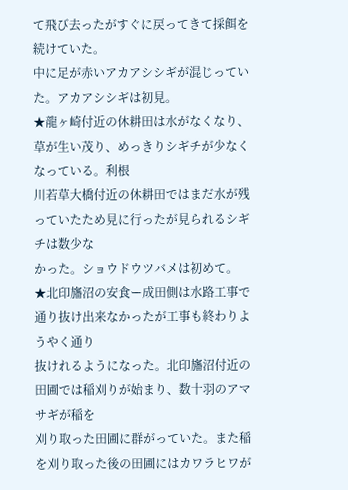て飛び去ったがすぐに戻ってきて採餌を続けていた。
中に足が赤いアカアシシギが混じっていた。アカアシシギは初見。
★龍ヶ崎付近の休耕田は水がなくなり、草が生い茂り、めっきりシギチが少なくなっている。利根
川若草大橋付近の休耕田ではまだ水が残っていたため見に行ったが見られるシギチは数少な
かった。ショウドウツバメは初めて。
★北印旛沼の安食ー成田側は水路工事で通り抜け出来なかったが工事も終わりようやく通り
抜けれるようになった。北印旛沼付近の田圃では稲刈りが始まり、数十羽のアマサギが稲を
刈り取った田圃に群がっていた。また稲を刈り取った後の田圃にはカワラヒワが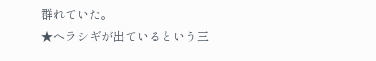群れていた。
★ヘラシギが出ているという三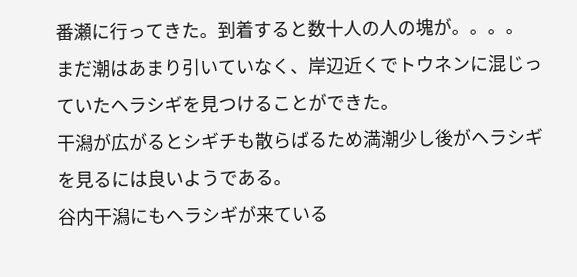番瀬に行ってきた。到着すると数十人の人の塊が。。。。
まだ潮はあまり引いていなく、岸辺近くでトウネンに混じっていたヘラシギを見つけることができた。
干潟が広がるとシギチも散らばるため満潮少し後がヘラシギを見るには良いようである。
谷内干潟にもヘラシギが来ている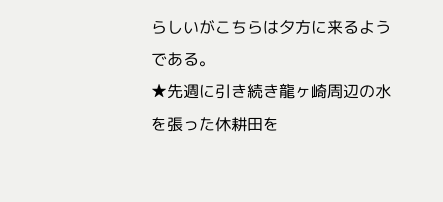らしいがこちらは夕方に来るようである。
★先週に引き続き龍ヶ崎周辺の水を張った休耕田を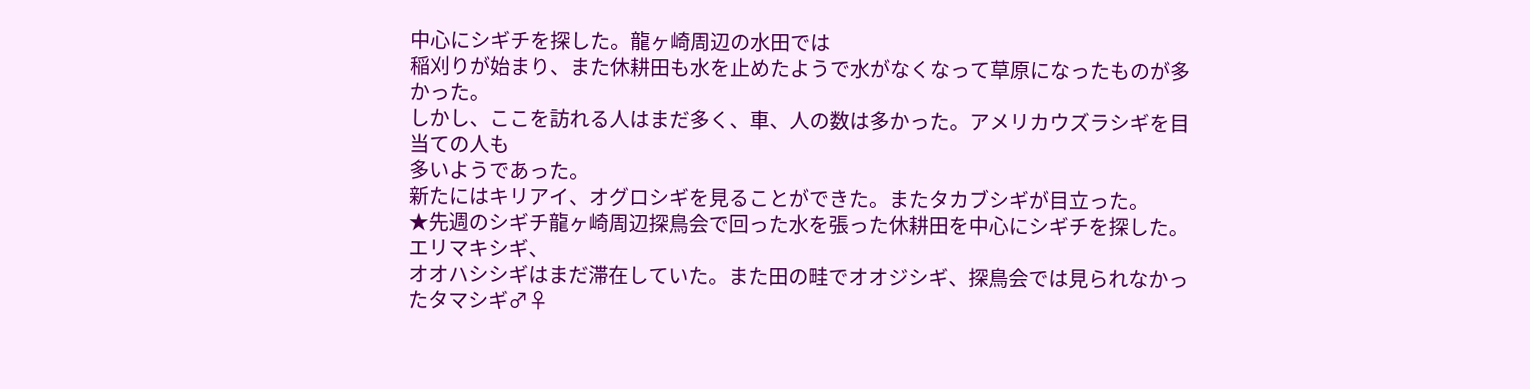中心にシギチを探した。龍ヶ崎周辺の水田では
稲刈りが始まり、また休耕田も水を止めたようで水がなくなって草原になったものが多かった。
しかし、ここを訪れる人はまだ多く、車、人の数は多かった。アメリカウズラシギを目当ての人も
多いようであった。
新たにはキリアイ、オグロシギを見ることができた。またタカブシギが目立った。
★先週のシギチ龍ヶ崎周辺探鳥会で回った水を張った休耕田を中心にシギチを探した。エリマキシギ、
オオハシシギはまだ滞在していた。また田の畦でオオジシギ、探鳥会では見られなかったタマシギ♂♀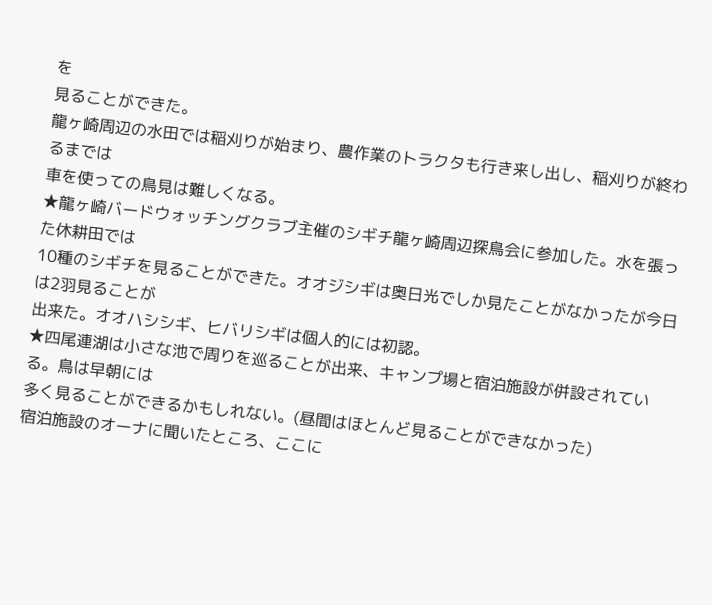を
見ることができた。
龍ヶ崎周辺の水田では稲刈りが始まり、農作業のトラクタも行き来し出し、稲刈りが終わるまでは
車を使っての鳥見は難しくなる。
★龍ヶ崎バードウォッチングクラブ主催のシギチ龍ヶ崎周辺探鳥会に参加した。水を張った休耕田では
10種のシギチを見ることができた。オオジシギは奥日光でしか見たことがなかったが今日は2羽見ることが
出来た。オオハシシギ、ヒバリシギは個人的には初認。
★四尾連湖は小さな池で周りを巡ることが出来、キャンプ場と宿泊施設が併設されている。鳥は早朝には
多く見ることができるかもしれない。(昼間はほとんど見ることができなかった)
宿泊施設のオーナに聞いたところ、ここに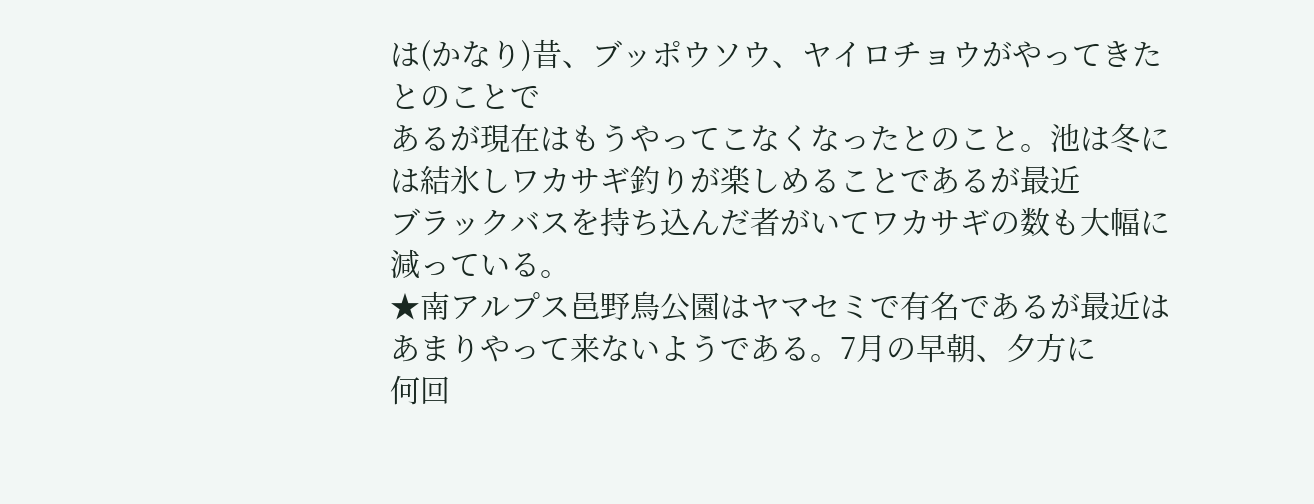は(かなり)昔、ブッポウソウ、ヤイロチョウがやってきたとのことで
あるが現在はもうやってこなくなったとのこと。池は冬には結氷しワカサギ釣りが楽しめることであるが最近
ブラックバスを持ち込んだ者がいてワカサギの数も大幅に減っている。
★南アルプス邑野鳥公園はヤマセミで有名であるが最近はあまりやって来ないようである。7月の早朝、夕方に
何回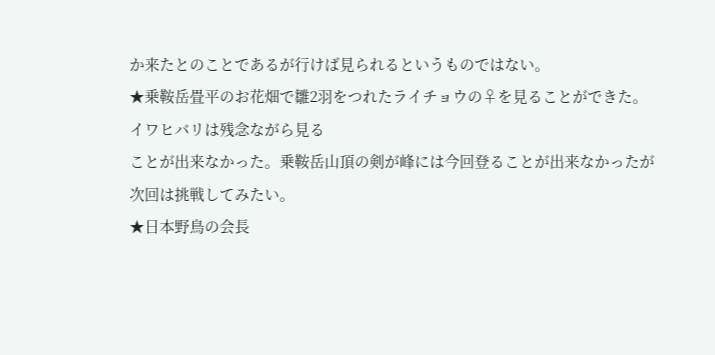か来たとのことであるが行けば見られるというものではない。
★乗鞍岳畳平のお花畑で雛2羽をつれたライチョウの♀を見ることができた。イワヒバリは残念ながら見る
ことが出来なかった。乗鞍岳山頂の剣が峰には今回登ることが出来なかったが次回は挑戦してみたい。
★日本野鳥の会長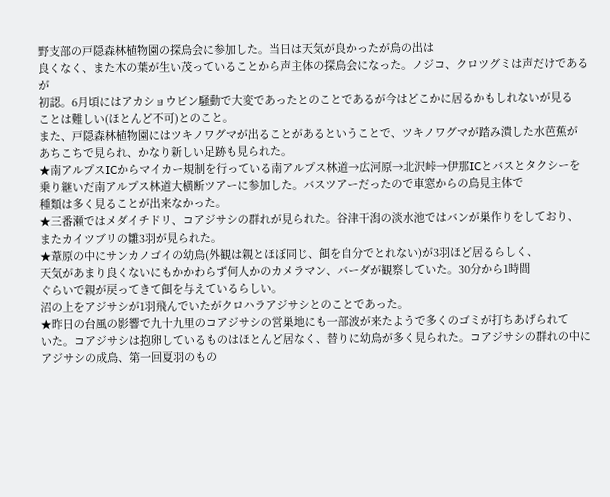野支部の戸隠森林植物園の探鳥会に参加した。当日は天気が良かったが鳥の出は
良くなく、また木の葉が生い茂っていることから声主体の探鳥会になった。ノジコ、クロツグミは声だけであるが
初認。6月頃にはアカショウビン騒動で大変であったとのことであるが今はどこかに居るかもしれないが見る
ことは難しい(ほとんど不可)とのこと。
また、戸隠森林植物園にはツキノワグマが出ることがあるということで、ツキノワグマが踏み潰した水芭蕉が
あちこちで見られ、かなり新しい足跡も見られた。
★南アルプスICからマイカー規制を行っている南アルプス林道→広河原→北沢峠→伊那ICとバスとタクシーを
乗り継いだ南アルプス林道大横断ツアーに参加した。バスツアーだったので車窓からの鳥見主体で
種類は多く見ることが出来なかった。
★三番瀬ではメダイチドリ、コアジサシの群れが見られた。谷津干潟の淡水池ではバンが巣作りをしており、
またカイツブリの雛3羽が見られた。
★葦原の中にサンカノゴイの幼鳥(外観は親とほぼ同じ、餌を自分でとれない)が3羽ほど居るらしく、
天気があまり良くないにもかかわらず何人かのカメラマン、バーダが観察していた。30分から1時間
ぐらいで親が戻ってきて餌を与えているらしい。
沼の上をアジサシが1羽飛んでいたがクロハラアジサシとのことであった。
★昨日の台風の影響で九十九里のコアジサシの営巣地にも一部波が来たようで多くのゴミが打ちあげられて
いた。コアジサシは抱卵しているものはほとんど居なく、替りに幼鳥が多く見られた。コアジサシの群れの中に
アジサシの成鳥、第一回夏羽のもの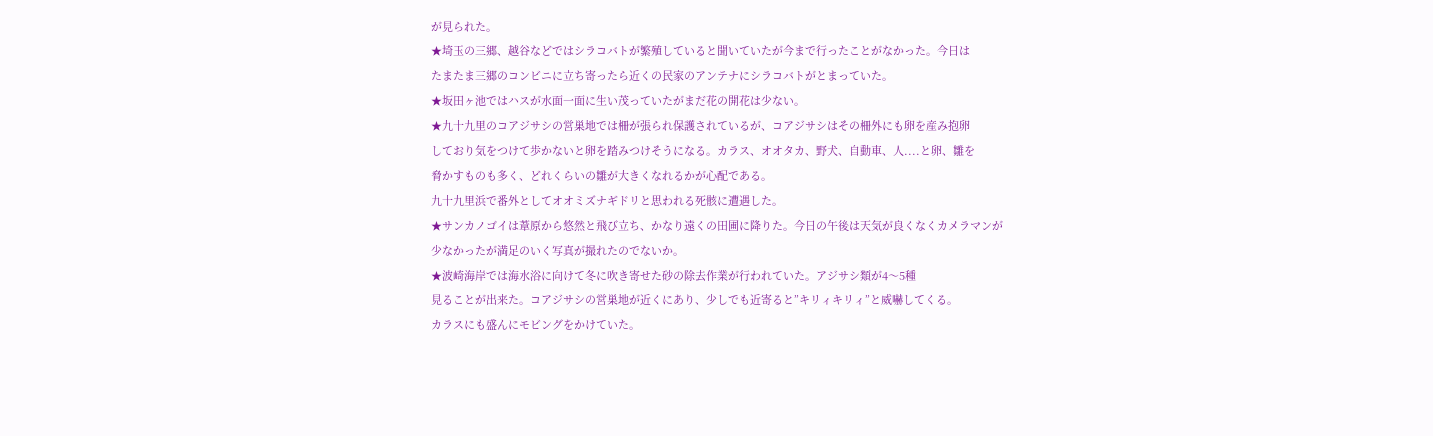が見られた。
★埼玉の三郷、越谷などではシラコバトが繁殖していると聞いていたが今まで行ったことがなかった。今日は
たまたま三郷のコンビニに立ち寄ったら近くの民家のアンテナにシラコバトがとまっていた。
★坂田ヶ池ではハスが水面一面に生い茂っていたがまだ花の開花は少ない。
★九十九里のコアジサシの営巣地では柵が張られ保護されているが、コアジサシはその柵外にも卵を産み抱卵
しており気をつけて歩かないと卵を踏みつけそうになる。カラス、オオタカ、野犬、自動車、人....と卵、雛を
脅かすものも多く、どれくらいの雛が大きくなれるかが心配である。
九十九里浜で番外としてオオミズナギドリと思われる死骸に遭遇した。
★サンカノゴイは葦原から悠然と飛び立ち、かなり遠くの田圃に降りた。今日の午後は天気が良くなくカメラマンが
少なかったが満足のいく写真が撮れたのでないか。
★波崎海岸では海水浴に向けて冬に吹き寄せた砂の除去作業が行われていた。アジサシ類が4〜5種
見ることが出来た。コアジサシの営巣地が近くにあり、少しでも近寄ると”キリィキリィ”と威嚇してくる。
カラスにも盛んにモビングをかけていた。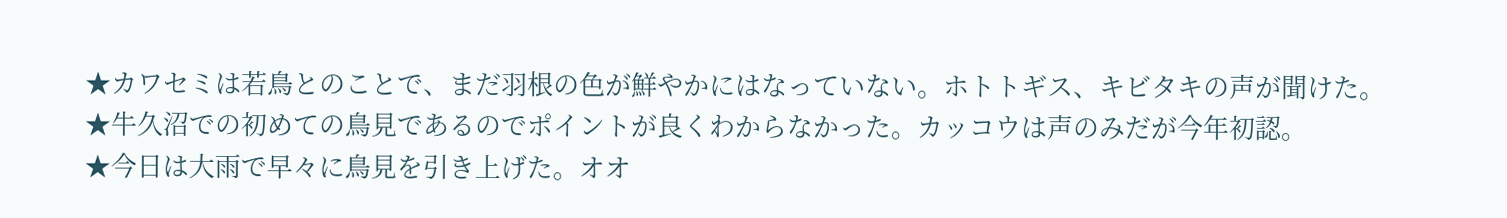★カワセミは若鳥とのことで、まだ羽根の色が鮮やかにはなっていない。ホトトギス、キビタキの声が聞けた。
★牛久沼での初めての鳥見であるのでポイントが良くわからなかった。カッコウは声のみだが今年初認。
★今日は大雨で早々に鳥見を引き上げた。オオ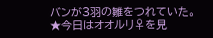バンが3羽の雛をつれていた。
★今日はオオルリ♀を見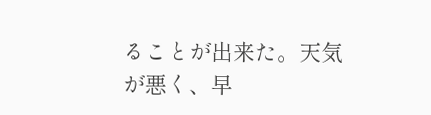ることが出来た。天気が悪く、早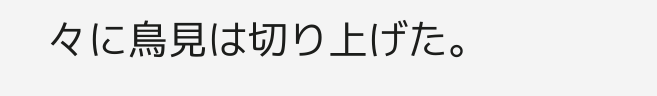々に鳥見は切り上げた。